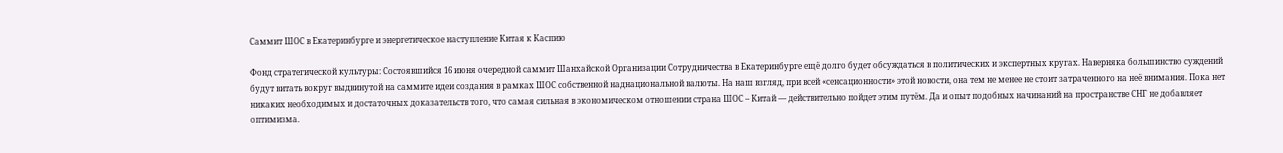Саммит ШОС в Екатеринбурге и энергетическое наступление Китая к Каспию

Фонд стратегической культуры: Состоявшийся 16 июня очередной саммит Шанхайской Организации Сотрудничества в Екатеринбурге ещё долго будет обсуждаться в политических и экспертных кругах. Наверняка большинство суждений будут витать вокруг выдвинутой на саммите идеи создания в рамках ШОС собственной наднациональной валюты. На наш взгляд, при всей «сенсационности» этой новости, она тем не менее не стоит затраченного на неё внимания. Пока нет никаких необходимых и достаточных доказательств того, что самая сильная в экономическом отношении страна ШОС – Китай — действительно пойдет этим путём. Да и опыт подобных начинаний на пространстве СНГ не добавляет оптимизма.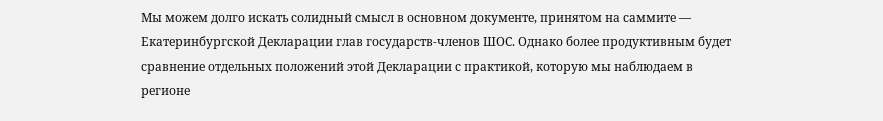Мы можем долго искать солидный смысл в основном документе, принятом на саммите — Екатеринбургской Декларации глав государств-членов ШОС. Однако более продуктивным будет сравнение отдельных положений этой Декларации с практикой, которую мы наблюдаем в регионе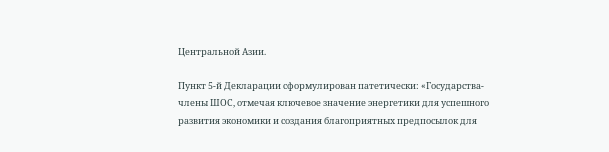Центральной Азии.

Пункт 5-й Декларации сформулирован патетически: «Государства-члены ШОС, отмечая ключевое значение энергетики для успешного развития экономики и создания благоприятных предпосылок для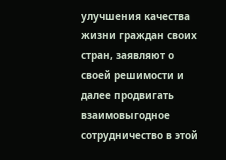улучшения качества жизни граждан своих стран, заявляют о своей решимости и далее продвигать взаимовыгодное сотрудничество в этой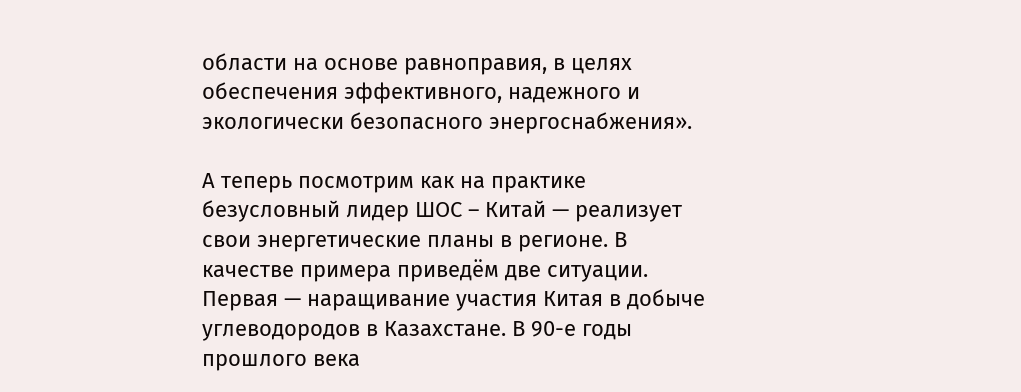области на основе равноправия, в целях обеспечения эффективного, надежного и экологически безопасного энергоснабжения».

А теперь посмотрим как на практике безусловный лидер ШОС – Китай — реализует свои энергетические планы в регионе. В качестве примера приведём две ситуации. Первая — наращивание участия Китая в добыче углеводородов в Казахстане. В 90-е годы прошлого века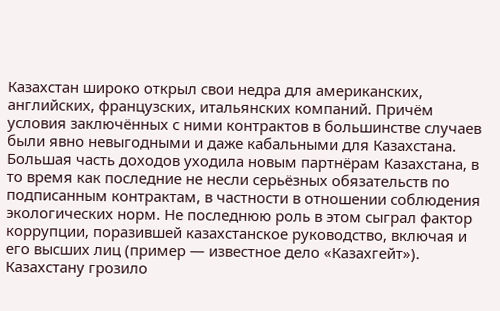Казахстан широко открыл свои недра для американских, английских, французских, итальянских компаний. Причём условия заключённых с ними контрактов в большинстве случаев были явно невыгодными и даже кабальными для Казахстана. Большая часть доходов уходила новым партнёрам Казахстана, в то время как последние не несли серьёзных обязательств по подписанным контрактам, в частности в отношении соблюдения экологических норм. Не последнюю роль в этом сыграл фактор коррупции, поразившей казахстанское руководство, включая и его высших лиц (пример — известное дело «Казахгейт»). Казахстану грозило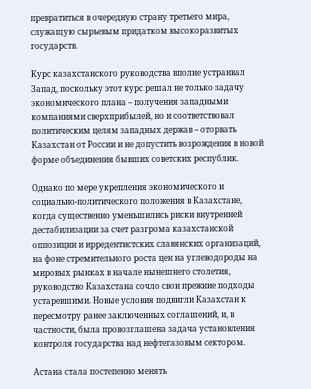превратиться в очередную страну третьего мира, служащую сырьевым придатком высокоразвитых государств.

Курс казахстанского руководства вполне устраивал Запад, поскольку этот курс решал не только задачу экономического плана – получения западными компаниями сверхприбылей, но и соответствовал политическим целям западных держав – оторвать Казахстан от России и не допустить возрождения в новой форме объединения бывших советских республик.

Однако по мере укрепления экономического и социально-политического положения в Казахстане, когда существенно уменьшились риски внутренней дестабилизации за счет разгрома казахстанской оппозиции и ирредентистских славянских организаций, на фоне стремительного роста цен на углеводороды на мировых рынках в начале нынешнего столетия, руководство Казахстана сочло свои прежние подходы устаревшими. Новые условия подвигли Казахстан к пересмотру ранее заключенных соглашений, и, в частности, была провозглашена задача установления контроля государства над нефтегазовым сектором.

Астана стала постепенно менять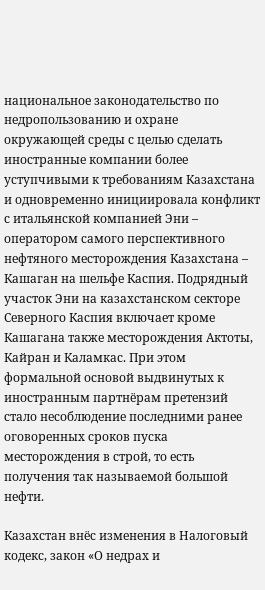национальное законодательство по недропользованию и охране окружающей среды с целью сделать иностранные компании более уступчивыми к требованиям Казахстана и одновременно инициировала конфликт с итальянской компанией Эни – оператором самого перспективного нефтяного месторождения Казахстана – Кашаган на шельфе Каспия. Подрядный участок Эни на казахстанском секторе Северного Каспия включает кроме Кашагана также месторождения Актоты, Кайран и Каламкас. При этом формальной основой выдвинутых к иностранным партнёрам претензий стало несоблюдение последними ранее оговоренных сроков пуска месторождения в строй, то есть получения так называемой большой нефти.

Казахстан внёс изменения в Налоговый кодекс, закон «О недрах и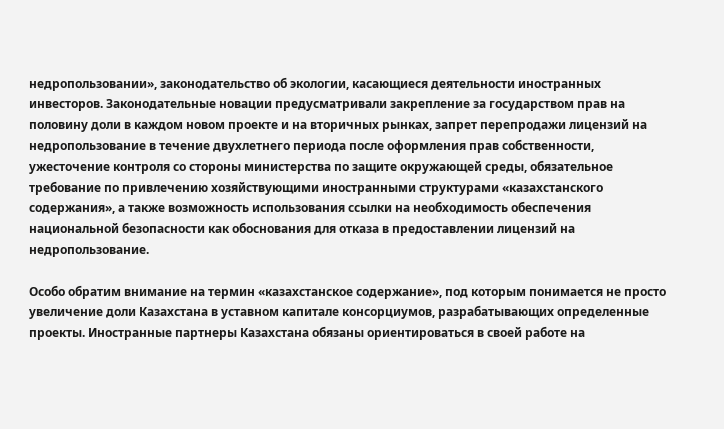недропользовании», законодательство об экологии, касающиеся деятельности иностранных инвесторов. Законодательные новации предусматривали закрепление за государством прав на половину доли в каждом новом проекте и на вторичных рынках, запрет перепродажи лицензий на недропользование в течение двухлетнего периода после оформления прав собственности, ужесточение контроля со стороны министерства по защите окружающей среды, обязательное требование по привлечению хозяйствующими иностранными структурами «казахстанского содержания», а также возможность использования ссылки на необходимость обеспечения национальной безопасности как обоснования для отказа в предоставлении лицензий на недропользование.

Особо обратим внимание на термин «казахстанское содержание», под которым понимается не просто увеличение доли Казахстана в уставном капитале консорциумов, разрабатывающих определенные проекты. Иностранные партнеры Казахстана обязаны ориентироваться в своей работе на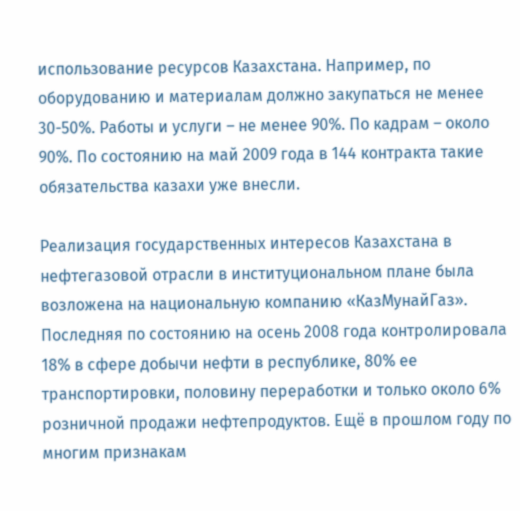использование ресурсов Казахстана. Например, по оборудованию и материалам должно закупаться не менее 30-50%. Работы и услуги – не менее 90%. По кадрам – около 90%. По состоянию на май 2009 года в 144 контракта такие обязательства казахи уже внесли.

Реализация государственных интересов Казахстана в нефтегазовой отрасли в институциональном плане была возложена на национальную компанию «КазМунайГаз». Последняя по состоянию на осень 2008 года контролировала 18% в сфере добычи нефти в республике, 80% ее транспортировки, половину переработки и только около 6% розничной продажи нефтепродуктов. Ещё в прошлом году по многим признакам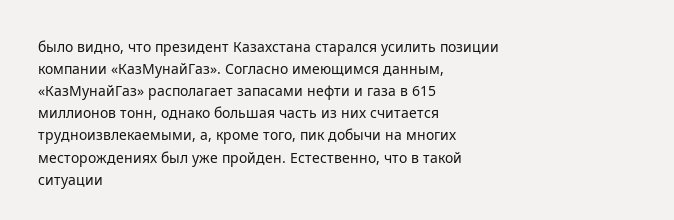было видно, что президент Казахстана старался усилить позиции компании «КазМунайГаз». Согласно имеющимся данным, «КазМунайГаз» располагает запасами нефти и газа в 615 миллионов тонн, однако большая часть из них считается трудноизвлекаемыми, а, кроме того, пик добычи на многих месторождениях был уже пройден. Естественно, что в такой ситуации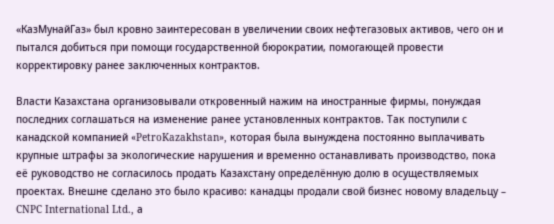«КазМунайГаз» был кровно заинтересован в увеличении своих нефтегазовых активов, чего он и пытался добиться при помощи государственной бюрократии, помогающей провести корректировку ранее заключенных контрактов.

Власти Казахстана организовывали откровенный нажим на иностранные фирмы, понуждая последних соглашаться на изменение ранее установленных контрактов. Так поступили с канадской компанией «PetroKazakhstan», которая была вынуждена постоянно выплачивать крупные штрафы за экологические нарушения и временно останавливать производство, пока её руководство не согласилось продать Казахстану определённую долю в осуществляемых проектах. Внешне сделано это было красиво: канадцы продали свой бизнес новому владельцу – CNPC International Ltd., а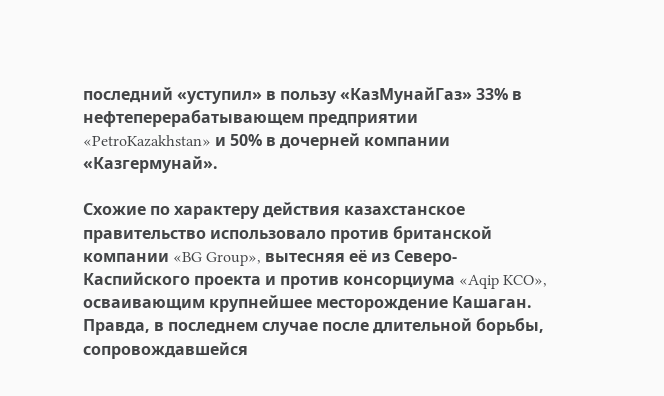последний «уступил» в пользу «КазМунайГаз» 33% в нефтеперерабатывающем предприятии «PetroKazakhstan» и 50% в дочерней компании «Казгермунай».

Схожие по характеру действия казахстанское правительство использовало против британской компании «BG Group», вытесняя её из Северо-Каспийского проекта и против консорциума «Aqip KCO», осваивающим крупнейшее месторождение Кашаган. Правда, в последнем случае после длительной борьбы, сопровождавшейся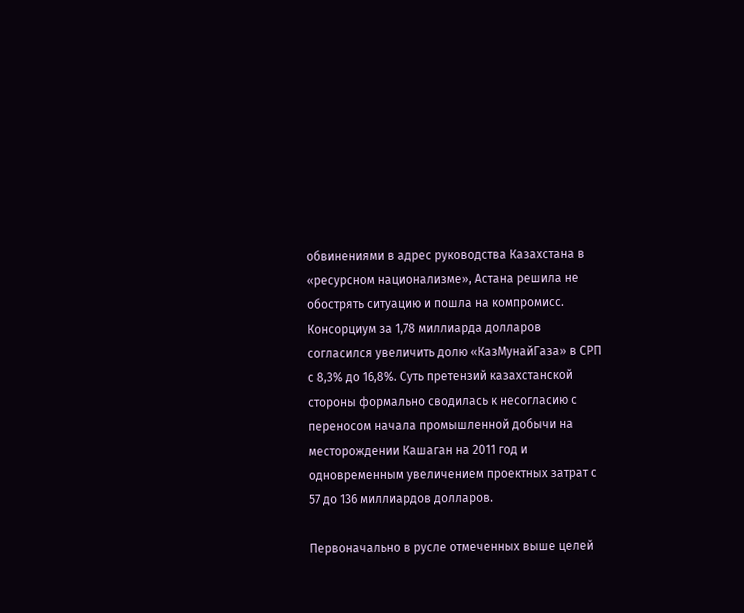обвинениями в адрес руководства Казахстана в «ресурсном национализме», Астана решила не обострять ситуацию и пошла на компромисс. Консорциум за 1,78 миллиарда долларов согласился увеличить долю «КазМунайГаза» в СРП с 8,3% до 16,8%. Суть претензий казахстанской стороны формально сводилась к несогласию с переносом начала промышленной добычи на месторождении Кашаган на 2011 год и одновременным увеличением проектных затрат с 57 до 136 миллиардов долларов.

Первоначально в русле отмеченных выше целей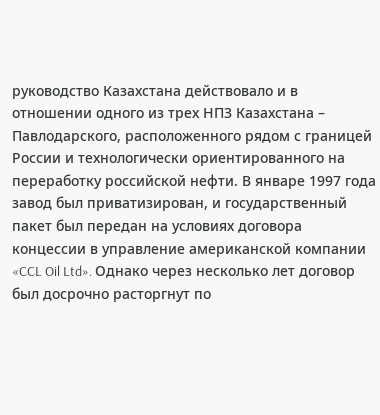руководство Казахстана действовало и в отношении одного из трех НПЗ Казахстана – Павлодарского, расположенного рядом с границей России и технологически ориентированного на переработку российской нефти. В январе 1997 года завод был приватизирован, и государственный пакет был передан на условиях договора концессии в управление американской компании «CCL Oil Ltd». Однако через несколько лет договор был досрочно расторгнут по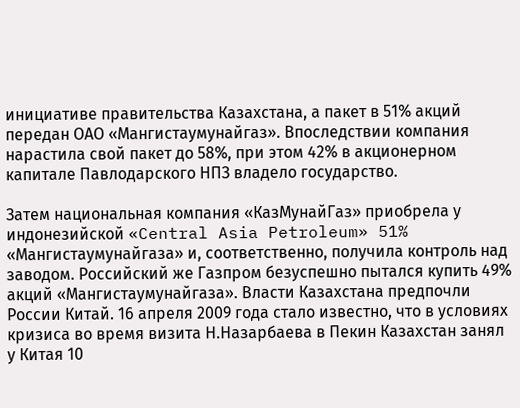инициативе правительства Казахстана, а пакет в 51% акций передан ОАО «Мангистаумунайгаз». Впоследствии компания нарастила свой пакет до 58%, при этом 42% в акционерном капитале Павлодарского НПЗ владело государство.

Затем национальная компания «КазМунайГаз» приобрела у индонезийской «Central Asia Petroleum» 51% «Мангистаумунайгаза» и, соответственно, получила контроль над заводом. Российский же Газпром безуспешно пытался купить 49% акций «Мангистаумунайгаза». Власти Казахстана предпочли России Китай. 16 апреля 2009 года стало известно, что в условиях кризиса во время визита Н.Назарбаева в Пекин Казахстан занял у Китая 10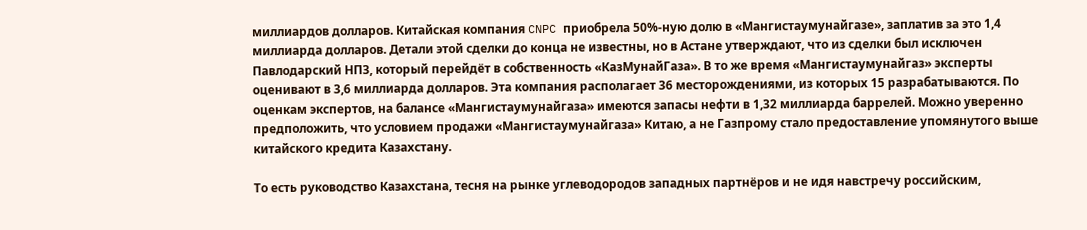миллиардов долларов. Китайская компания CNPC приобрела 50%-ную долю в «Мангистаумунайгазе», заплатив за это 1,4 миллиарда долларов. Детали этой сделки до конца не известны, но в Астане утверждают, что из сделки был исключен Павлодарский НПЗ, который перейдёт в собственность «КазМунайГаза». В то же время «Мангистаумунайгаз» эксперты оценивают в 3,6 миллиарда долларов. Эта компания располагает 36 месторождениями, из которых 15 разрабатываются. По оценкам экспертов, на балансе «Мангистаумунайгаза» имеются запасы нефти в 1,32 миллиарда баррелей. Можно уверенно предположить, что условием продажи «Мангистаумунайгаза» Китаю, а не Газпрому стало предоставление упомянутого выше китайского кредита Казахстану.

То есть руководство Казахстана, тесня на рынке углеводородов западных партнёров и не идя навстречу российским,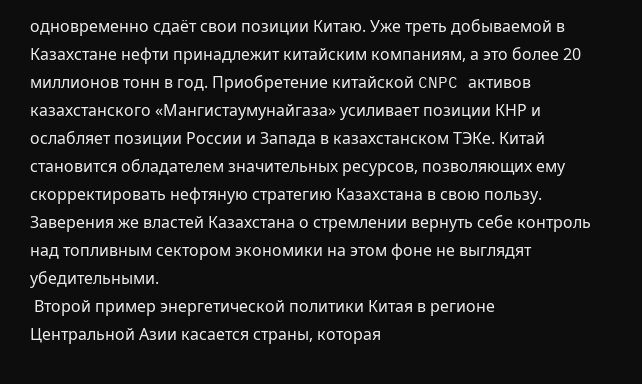одновременно сдаёт свои позиции Китаю. Уже треть добываемой в Казахстане нефти принадлежит китайским компаниям, а это более 20 миллионов тонн в год. Приобретение китайской CNPC активов казахстанского «Мангистаумунайгаза» усиливает позиции КНР и ослабляет позиции России и Запада в казахстанском ТЭКе. Китай становится обладателем значительных ресурсов, позволяющих ему скорректировать нефтяную стратегию Казахстана в свою пользу. Заверения же властей Казахстана о стремлении вернуть себе контроль над топливным сектором экономики на этом фоне не выглядят убедительными.
 Второй пример энергетической политики Китая в регионе Центральной Азии касается страны, которая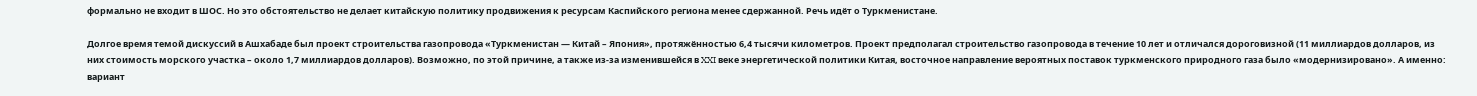формально не входит в ШОС. Но это обстоятельство не делает китайскую политику продвижения к ресурсам Каспийского региона менее сдержанной. Речь идёт о Туркменистане.

Долгое время темой дискуссий в Ашхабаде был проект строительства газопровода «Туркменистан — Китай – Япония», протяжённостью 6,4 тысячи километров. Проект предполагал строительство газопровода в течение 10 лет и отличался дороговизной (11 миллиардов долларов, из них стоимость морского участка – около 1,7 миллиардов долларов). Возможно, по этой причине, а также из-за изменившейся в XXI веке энергетической политики Китая, восточное направление вероятных поставок туркменского природного газа было «модернизировано». А именно: вариант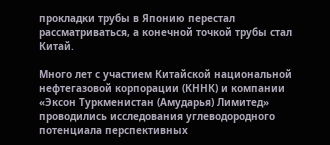прокладки трубы в Японию перестал рассматриваться, а конечной точкой трубы стал Китай.

Много лет с участием Китайской национальной нефтегазовой корпорации (КННК) и компании «Эксон Туркменистан (Амударья) Лимитед» проводились исследования углеводородного потенциала перспективных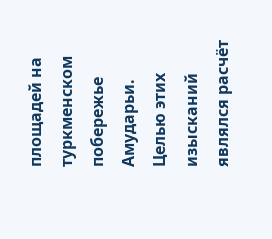площадей на туркменском побережье Амударьи. Целью этих изысканий являлся расчёт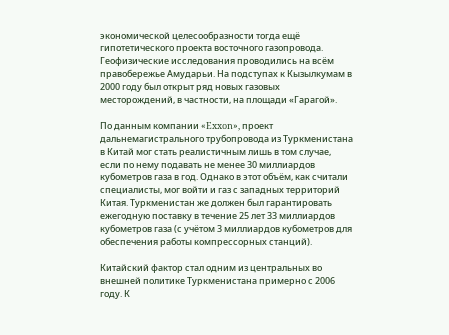экономической целесообразности тогда ещё гипотетического проекта восточного газопровода. Геофизические исследования проводились на всём правобережье Амударьи. На подступах к Кызылкумам в 2000 году был открыт ряд новых газовых месторождений, в частности, на площади «Гарагой».

По данным компании «Exxon», проект дальнемагистрального трубопровода из Туркменистана в Китай мог стать реалистичным лишь в том случае, если по нему подавать не менее 30 миллиардов кубометров газа в год. Однако в этот объём, как считали специалисты, мог войти и газ с западных территорий Китая. Туркменистан же должен был гарантировать ежегодную поставку в течение 25 лет 33 миллиардов кубометров газа (с учётом 3 миллиардов кубометров для обеспечения работы компрессорных станций).

Китайский фактор стал одним из центральных во внешней политике Туркменистана примерно с 2006 году. К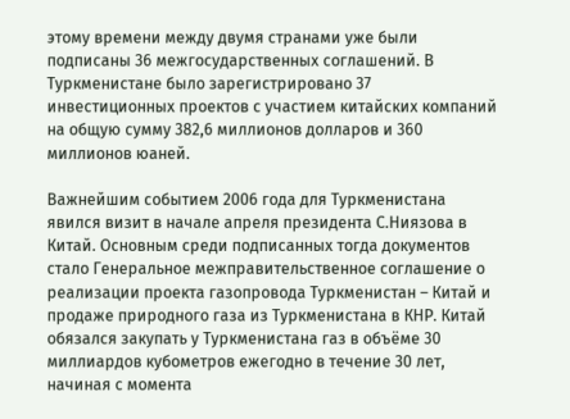этому времени между двумя странами уже были подписаны 36 межгосударственных соглашений. В Туркменистане было зарегистрировано 37 инвестиционных проектов с участием китайских компаний на общую сумму 382,6 миллионов долларов и 360 миллионов юаней.

Важнейшим событием 2006 года для Туркменистана явился визит в начале апреля президента С.Ниязова в Китай. Основным среди подписанных тогда документов стало Генеральное межправительственное соглашение о реализации проекта газопровода Туркменистан – Китай и продаже природного газа из Туркменистана в КНР. Китай обязался закупать у Туркменистана газ в объёме 30 миллиардов кубометров ежегодно в течение 30 лет, начиная с момента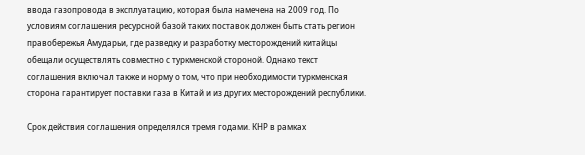ввода газопровода в эксплуатацию, которая была намечена на 2009 год. По условиям соглашения ресурсной базой таких поставок должен быть стать регион правобережья Амударьи, где разведку и разработку месторождений китайцы обещали осуществлять совместно с туркменской стороной. Однако текст соглашения включал также и норму о том, что при необходимости туркменская сторона гарантирует поставки газа в Китай и из других месторождений республики.

Срок действия соглашения определялся тремя годами. КНР в рамках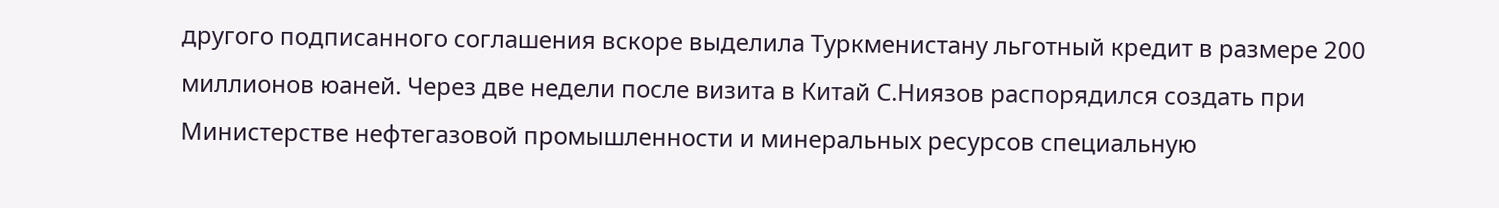другого подписанного соглашения вскоре выделила Туркменистану льготный кредит в размере 200 миллионов юаней. Через две недели после визита в Китай С.Ниязов распорядился создать при Министерстве нефтегазовой промышленности и минеральных ресурсов специальную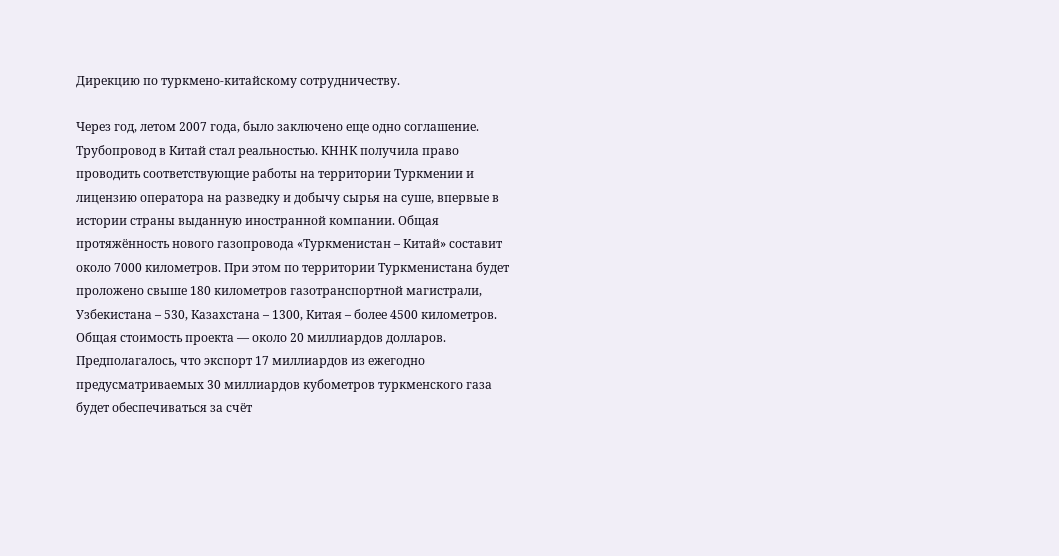Дирекцию по туркмено-китайскому сотрудничеству.

Через год, летом 2007 года, было заключено еще одно соглашение. Трубопровод в Китай стал реальностью. КННК получила право проводить соответствующие работы на территории Туркмении и лицензию оператора на разведку и добычу сырья на суше, впервые в истории страны выданную иностранной компании. Общая протяжённость нового газопровода «Туркменистан – Китай» составит около 7000 километров. При этом по территории Туркменистана будет проложено свыше 180 километров газотранспортной магистрали, Узбекистана – 530, Казахстана – 1300, Китая – более 4500 километров. Общая стоимость проекта — около 20 миллиардов долларов. Предполагалось, что экспорт 17 миллиардов из ежегодно предусматриваемых 30 миллиардов кубометров туркменского газа будет обеспечиваться за счёт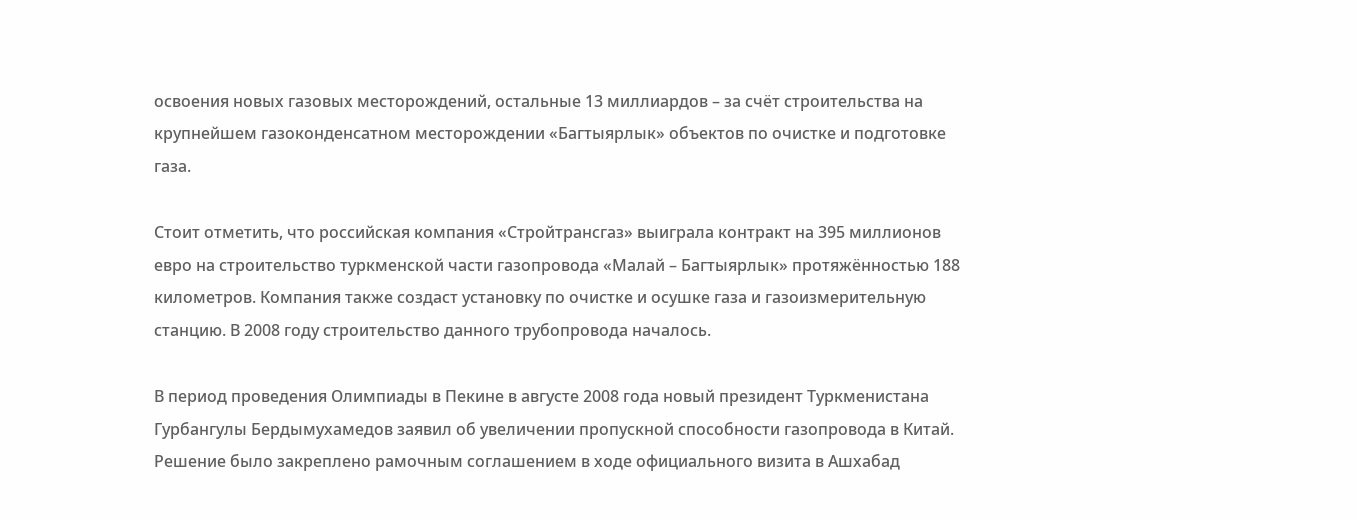освоения новых газовых месторождений, остальные 13 миллиардов – за счёт строительства на крупнейшем газоконденсатном месторождении «Багтыярлык» объектов по очистке и подготовке газа.

Стоит отметить, что российская компания «Стройтрансгаз» выиграла контракт на 395 миллионов евро на строительство туркменской части газопровода «Малай – Багтыярлык» протяжённостью 188 километров. Компания также создаст установку по очистке и осушке газа и газоизмерительную станцию. В 2008 году строительство данного трубопровода началось.

В период проведения Олимпиады в Пекине в августе 2008 года новый президент Туркменистана Гурбангулы Бердымухамедов заявил об увеличении пропускной способности газопровода в Китай. Решение было закреплено рамочным соглашением в ходе официального визита в Ашхабад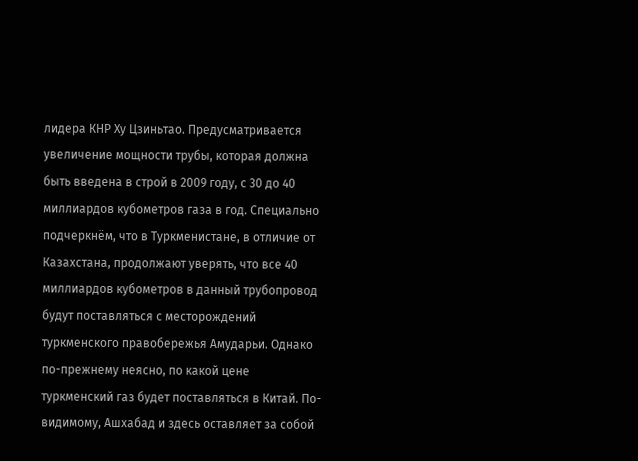лидера КНР Ху Цзиньтао. Предусматривается увеличение мощности трубы, которая должна быть введена в строй в 2009 году, с 30 до 40 миллиардов кубометров газа в год. Специально подчеркнём, что в Туркменистане, в отличие от Казахстана, продолжают уверять, что все 40 миллиардов кубометров в данный трубопровод будут поставляться с месторождений туркменского правобережья Амударьи. Однако по-прежнему неясно, по какой цене туркменский газ будет поставляться в Китай. По-видимому, Ашхабад и здесь оставляет за собой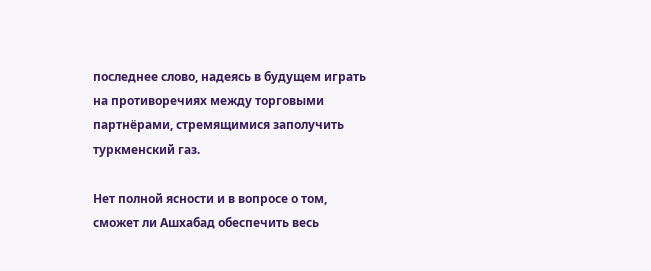последнее слово, надеясь в будущем играть на противоречиях между торговыми партнёрами, стремящимися заполучить туркменский газ.

Нет полной ясности и в вопросе о том, сможет ли Ашхабад обеспечить весь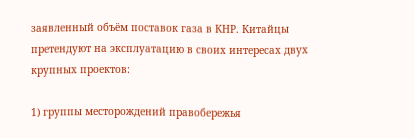заявленный объём поставок газа в КНР. Китайцы претендуют на эксплуатацию в своих интересах двух крупных проектов:

1) группы месторождений правобережья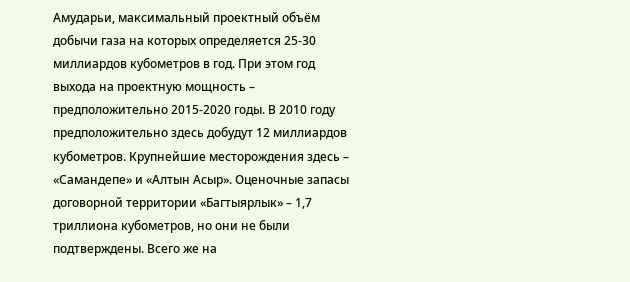Амударьи, максимальный проектный объём добычи газа на которых определяется 25-30 миллиардов кубометров в год. При этом год выхода на проектную мощность – предположительно 2015-2020 годы. В 2010 году предположительно здесь добудут 12 миллиардов кубометров. Крупнейшие месторождения здесь – «Самандепе» и «Алтын Асыр». Оценочные запасы договорной территории «Багтыярлык» – 1,7 триллиона кубометров, но они не были подтверждены. Всего же на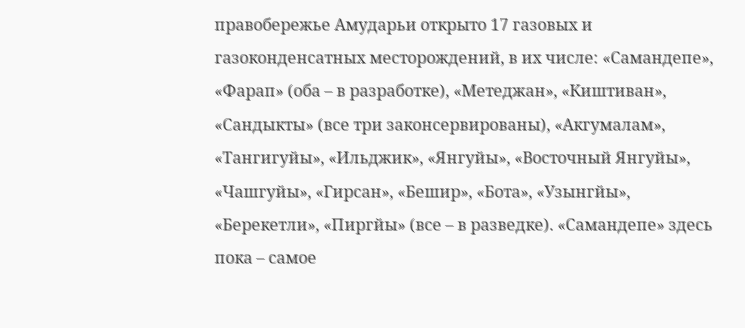правобережье Амударьи открыто 17 газовых и газоконденсатных месторождений, в их числе: «Самандепе», «Фарап» (оба – в разработке), «Метеджан», «Киштиван», «Сандыкты» (все три законсервированы), «Акгумалам», «Тангигуйы», «Ильджик», «Янгуйы», «Восточный Янгуйы», «Чашгуйы», «Гирсан», «Бешир», «Бота», «Узынгйы», «Берекетли», «Пиргйы» (все – в разведке). «Самандепе» здесь пока – самое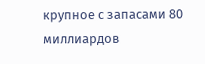крупное с запасами 80 миллиардов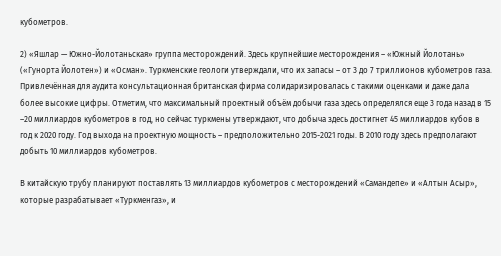кубометров.

2) «Яшлар — Южно-Йолотаньская» группа месторождений. Здесь крупнейшие месторождения – «Южный Йолотань» («Гунорта Йолотен») и «Осман». Туркменские геологи утверждали, что их запасы – от 3 до 7 триллионов кубометров газа. Привлечённая для аудита консультационная британская фирма солидаризировалась с такими оценками и даже дала более высокие цифры. Отметим, что максимальный проектный объём добычи газа здесь определялся еще 3 года назад в 15 –20 миллиардов кубометров в год, но сейчас туркмены утверждают, что добыча здесь достигнет 45 миллиардов кубов в год к 2020 году. Год выхода на проектную мощность – предположительно 2015-2021 годы. В 2010 году здесь предполагают добыть 10 миллиардов кубометров.

В китайскую трубу планируют поставлять 13 миллиардов кубометров с месторождений «Самандепе» и «Алтын Асыр», которые разрабатывает «Туркменгаз», и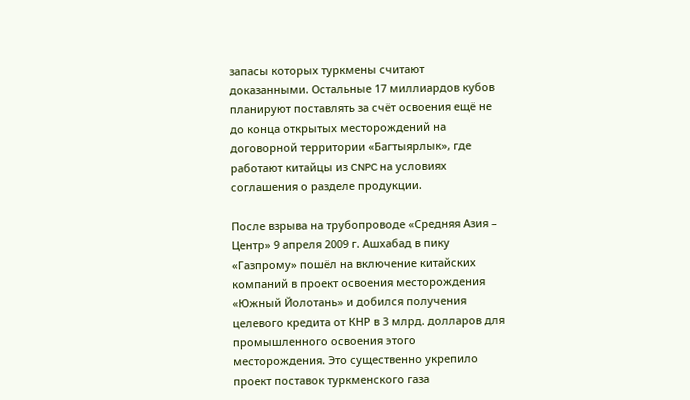запасы которых туркмены считают доказанными. Остальные 17 миллиардов кубов планируют поставлять за счёт освоения ещё не до конца открытых месторождений на договорной территории «Багтыярлык», где работают китайцы из CNPC на условиях соглашения о разделе продукции.

После взрыва на трубопроводе «Средняя Азия – Центр» 9 апреля 2009 г. Ашхабад в пику «Газпрому» пошёл на включение китайских компаний в проект освоения месторождения «Южный Йолотань» и добился получения целевого кредита от КНР в 3 млрд. долларов для промышленного освоения этого месторождения. Это существенно укрепило проект поставок туркменского газа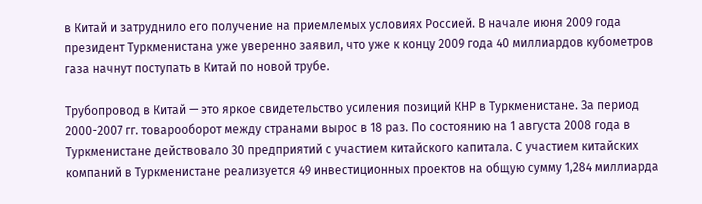в Китай и затруднило его получение на приемлемых условиях Россией. В начале июня 2009 года президент Туркменистана уже уверенно заявил, что уже к концу 2009 года 40 миллиардов кубометров газа начнут поступать в Китай по новой трубе.

Трубопровод в Китай — это яркое свидетельство усиления позиций КНР в Туркменистане. За период 2000-2007 гг. товарооборот между странами вырос в 18 раз. По состоянию на 1 августа 2008 года в Туркменистане действовало 30 предприятий с участием китайского капитала. С участием китайских компаний в Туркменистане реализуется 49 инвестиционных проектов на общую сумму 1,284 миллиарда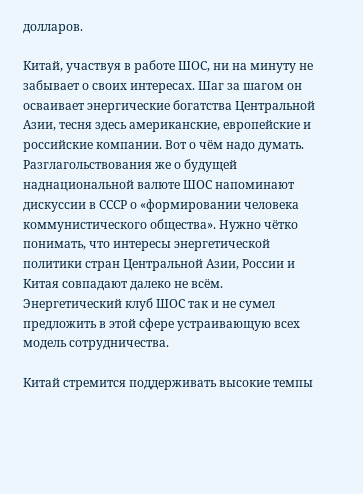долларов.

Китай, участвуя в работе ШОС, ни на минуту не забывает о своих интересах. Шаг за шагом он осваивает энергические богатства Центральной Азии, тесня здесь американские, европейские и российские компании. Вот о чём надо думать. Разглагольствования же о будущей наднациональной валюте ШОС напоминают дискуссии в СССР о «формировании человека коммунистического общества». Нужно чётко понимать, что интересы энергетической политики стран Центральной Азии, России и Китая совпадают далеко не всём. Энергетический клуб ШОС так и не сумел предложить в этой сфере устраивающую всех модель сотрудничества.

Китай стремится поддерживать высокие темпы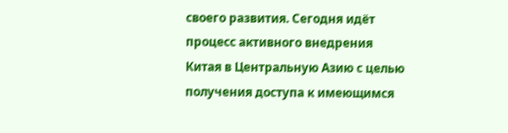своего развития. Сегодня идёт процесс активного внедрения Китая в Центральную Азию с целью получения доступа к имеющимся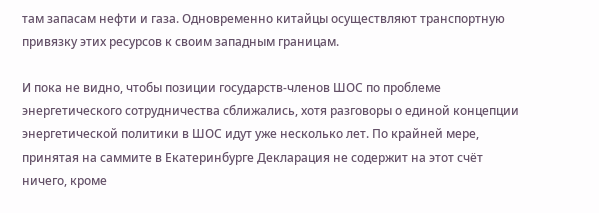там запасам нефти и газа. Одновременно китайцы осуществляют транспортную привязку этих ресурсов к своим западным границам.

И пока не видно, чтобы позиции государств-членов ШОС по проблеме энергетического сотрудничества сближались, хотя разговоры о единой концепции энергетической политики в ШОС идут уже несколько лет. По крайней мере, принятая на саммите в Екатеринбурге Декларация не содержит на этот счёт ничего, кроме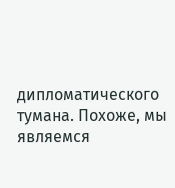дипломатического тумана. Похоже, мы являемся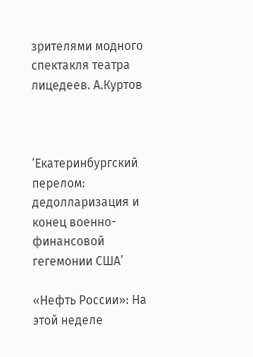зрителями модного спектакля театра лицедеев. А.Куртов



‘Екатеринбургский перелом: дедолларизация и конец военно-финансовой гегемонии США’

«Нефть России»: На этой неделе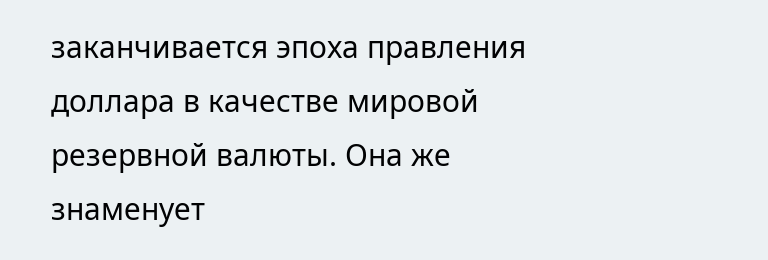заканчивается эпоха правления доллара в качестве мировой резервной валюты. Она же знаменует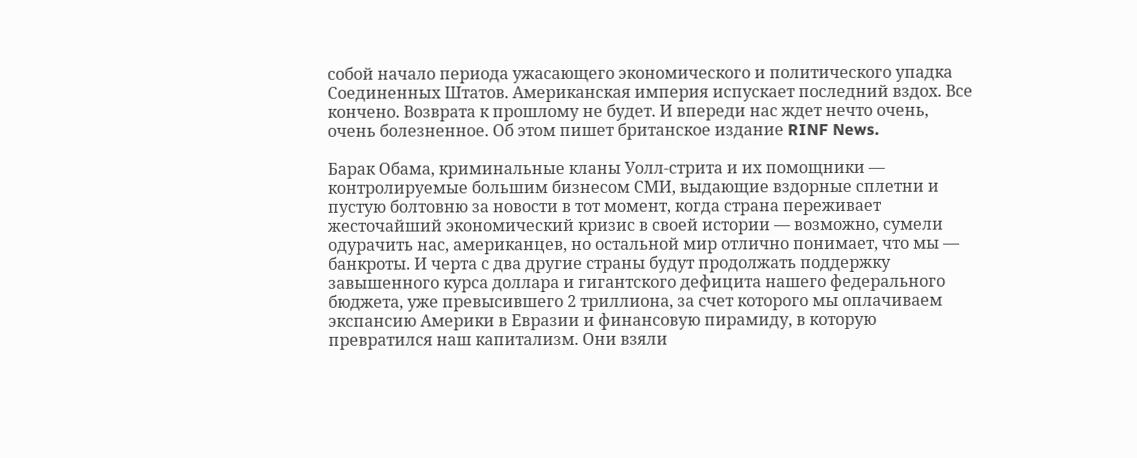собой начало периода ужасающего экономического и политического упадка Соединенных Штатов. Американская империя испускает последний вздох. Все кончено. Возврата к прошлому не будет. И впереди нас ждет нечто очень, очень болезненное. Об этом пишет британское издание RINF News.

Барак Обама, криминальные кланы Уолл-стрита и их помощники — контролируемые большим бизнесом СМИ, выдающие вздорные сплетни и пустую болтовню за новости в тот момент, когда страна переживает жесточайший экономический кризис в своей истории — возможно, сумели одурачить нас, американцев, но остальной мир отлично понимает, что мы — банкроты. И черта с два другие страны будут продолжать поддержку завышенного курса доллара и гигантского дефицита нашего федерального бюджета, уже превысившего 2 триллиона, за счет которого мы оплачиваем экспансию Америки в Евразии и финансовую пирамиду, в которую превратился наш капитализм. Они взяли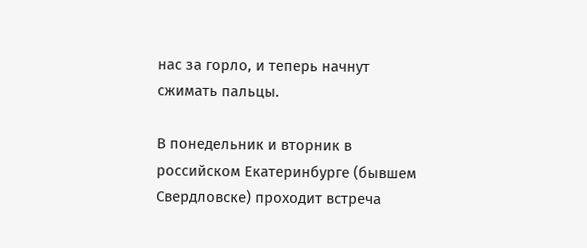нас за горло, и теперь начнут сжимать пальцы.

В понедельник и вторник в российском Екатеринбурге (бывшем Свердловске) проходит встреча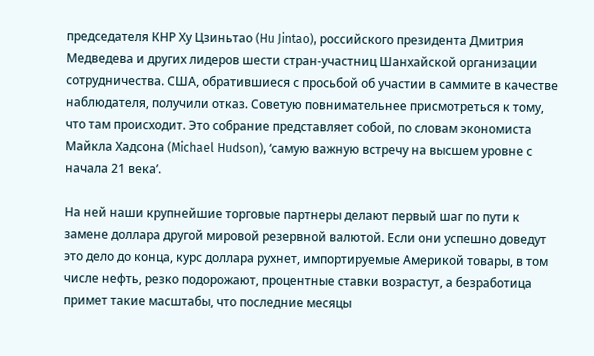председателя КНР Ху Цзиньтао (Hu Jintao), российского президента Дмитрия Медведева и других лидеров шести стран-участниц Шанхайской организации сотрудничества. США, обратившиеся с просьбой об участии в саммите в качестве наблюдателя, получили отказ. Советую повнимательнее присмотреться к тому, что там происходит. Это собрание представляет собой, по словам экономиста Майкла Хадсона (Michael Hudson), ‘самую важную встречу на высшем уровне с начала 21 века’.

На ней наши крупнейшие торговые партнеры делают первый шаг по пути к замене доллара другой мировой резервной валютой. Если они успешно доведут это дело до конца, курс доллара рухнет, импортируемые Америкой товары, в том числе нефть, резко подорожают, процентные ставки возрастут, а безработица примет такие масштабы, что последние месяцы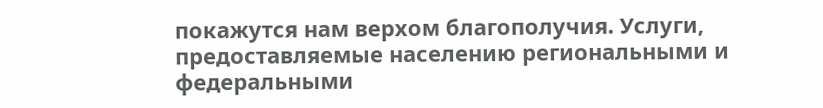покажутся нам верхом благополучия. Услуги, предоставляемые населению региональными и федеральными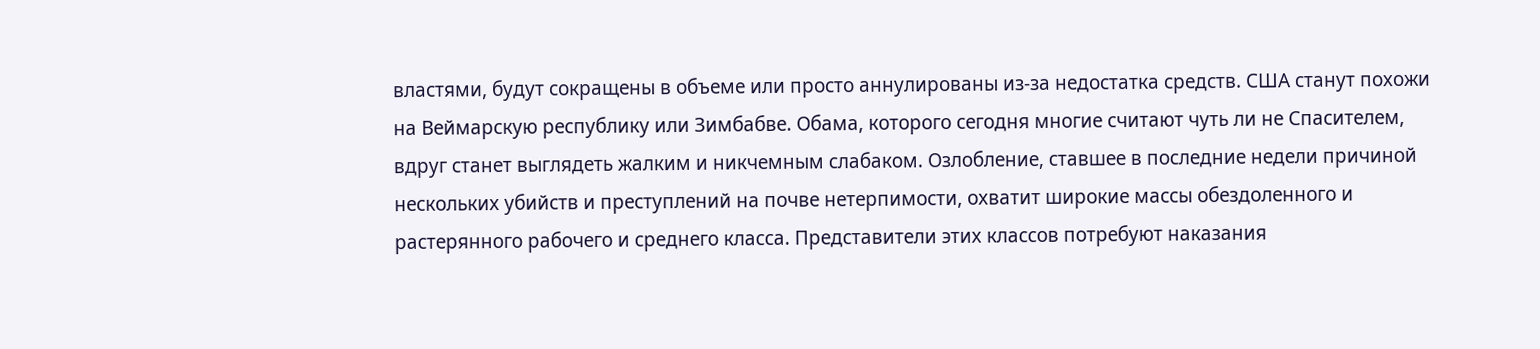властями, будут сокращены в объеме или просто аннулированы из-за недостатка средств. США станут похожи на Веймарскую республику или Зимбабве. Обама, которого сегодня многие считают чуть ли не Спасителем, вдруг станет выглядеть жалким и никчемным слабаком. Озлобление, ставшее в последние недели причиной нескольких убийств и преступлений на почве нетерпимости, охватит широкие массы обездоленного и растерянного рабочего и среднего класса. Представители этих классов потребуют наказания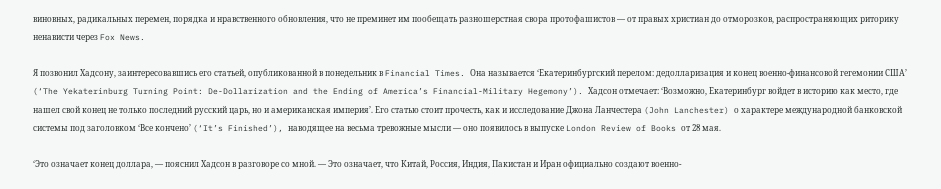виновных, радикальных перемен, порядка и нравственного обновления, что не преминет им пообещать разношерстная свора протофашистов — от правых христиан до отморозков, распространяющих риторику ненависти через Fox News.

Я позвонил Хадсону, заинтересовавшись его статьей, опубликованной в понедельник в Financial Times. Она называется ‘Екатеринбургский перелом: дедолларизация и конец военно-финансовой гегемонии США’ (‘The Yekaterinburg Turning Point: De-Dollarization and the Ending of America’s Financial-Military Hegemony’). Хадсон отмечает: ‘Возможно, Екатеринбург войдет в историю как место, где нашел свой конец не только последний русский царь, но и американская империя’. Его статью стоит прочесть, как и исследование Джона Ланчестера (John Lanchester) о характере международной банковской системы под заголовком ‘Все кончено’ (‘It’s Finished’), наводящее на весьма тревожные мысли — оно появилось в выпуске London Review of Books от 28 мая.

‘Это означает конец доллара, — пояснил Хадсон в разговоре со мной. — Это означает, что Китай, Россия, Индия, Пакистан и Иран официально создают военно-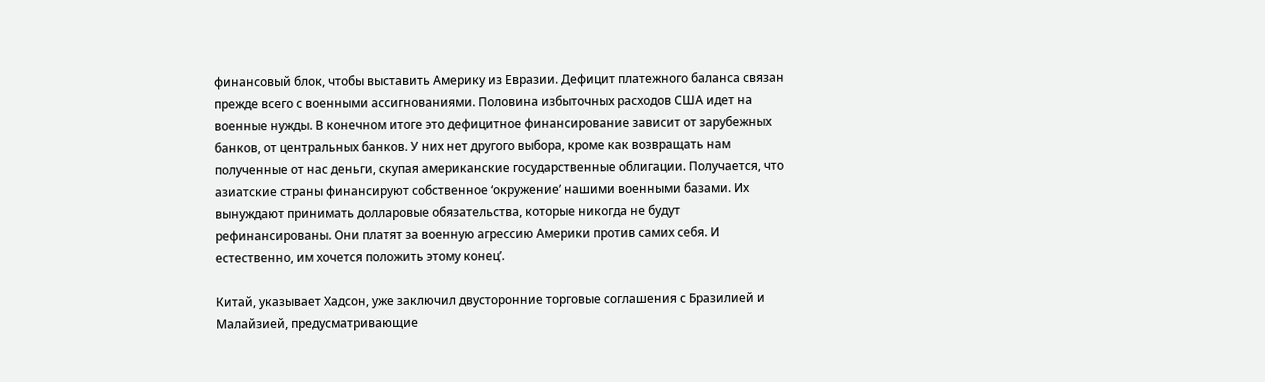финансовый блок, чтобы выставить Америку из Евразии. Дефицит платежного баланса связан прежде всего с военными ассигнованиями. Половина избыточных расходов США идет на военные нужды. В конечном итоге это дефицитное финансирование зависит от зарубежных банков, от центральных банков. У них нет другого выбора, кроме как возвращать нам полученные от нас деньги, скупая американские государственные облигации. Получается, что азиатские страны финансируют собственное ‘окружение’ нашими военными базами. Их вынуждают принимать долларовые обязательства, которые никогда не будут рефинансированы. Они платят за военную агрессию Америки против самих себя. И естественно, им хочется положить этому конец’.

Китай, указывает Хадсон, уже заключил двусторонние торговые соглашения с Бразилией и Малайзией, предусматривающие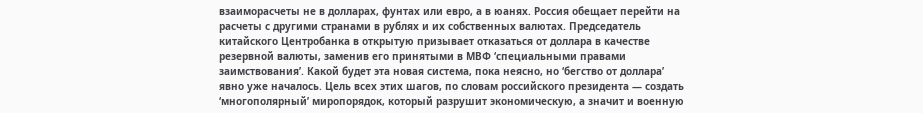взаиморасчеты не в долларах, фунтах или евро, а в юанях. Россия обещает перейти на расчеты с другими странами в рублях и их собственных валютах. Председатель китайского Центробанка в открытую призывает отказаться от доллара в качестве резервной валюты, заменив его принятыми в МВФ ‘специальными правами заимствования’. Какой будет эта новая система, пока неясно, но ‘бегство от доллара’ явно уже началось. Цель всех этих шагов, по словам российского президента — создать ‘многополярный’ миропорядок, который разрушит экономическую, а значит и военную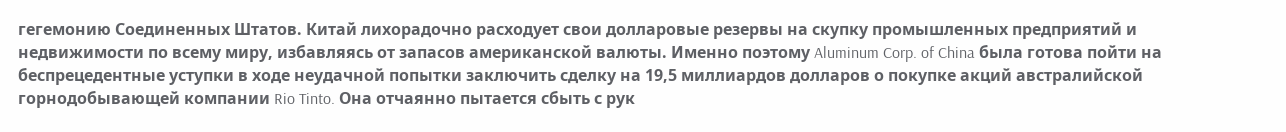гегемонию Соединенных Штатов. Китай лихорадочно расходует свои долларовые резервы на скупку промышленных предприятий и недвижимости по всему миру, избавляясь от запасов американской валюты. Именно поэтому Aluminum Corp. of China была готова пойти на беспрецедентные уступки в ходе неудачной попытки заключить сделку на 19,5 миллиардов долларов о покупке акций австралийской горнодобывающей компании Rio Tinto. Она отчаянно пытается сбыть с рук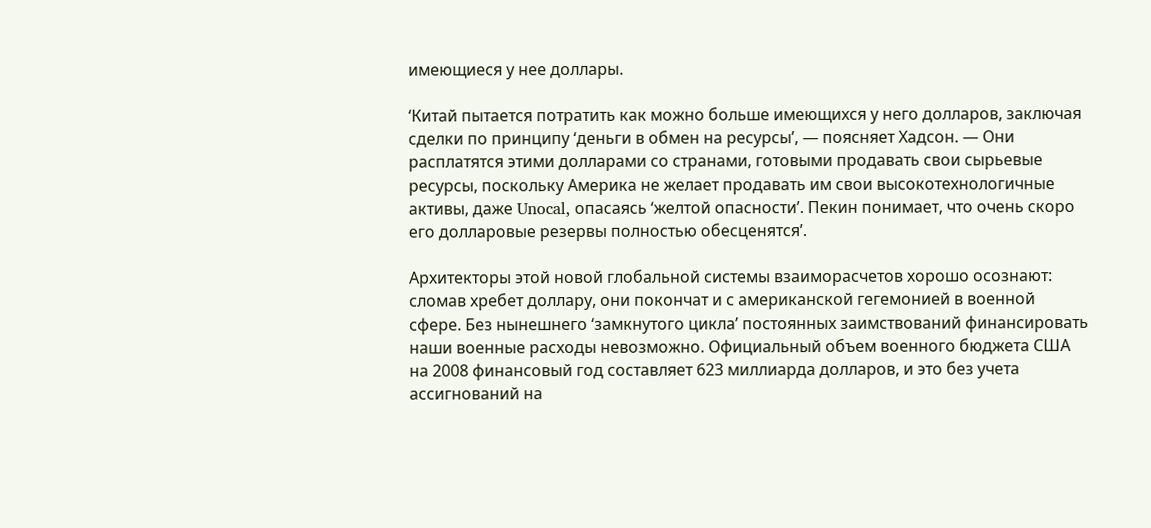имеющиеся у нее доллары.

‘Китай пытается потратить как можно больше имеющихся у него долларов, заключая сделки по принципу ‘деньги в обмен на ресурсы’, — поясняет Хадсон. — Они расплатятся этими долларами со странами, готовыми продавать свои сырьевые ресурсы, поскольку Америка не желает продавать им свои высокотехнологичные активы, даже Unocal, опасаясь ‘желтой опасности’. Пекин понимает, что очень скоро его долларовые резервы полностью обесценятся’.

Архитекторы этой новой глобальной системы взаиморасчетов хорошо осознают: сломав хребет доллару, они покончат и с американской гегемонией в военной сфере. Без нынешнего ‘замкнутого цикла’ постоянных заимствований финансировать наши военные расходы невозможно. Официальный объем военного бюджета США на 2008 финансовый год составляет 623 миллиарда долларов, и это без учета ассигнований на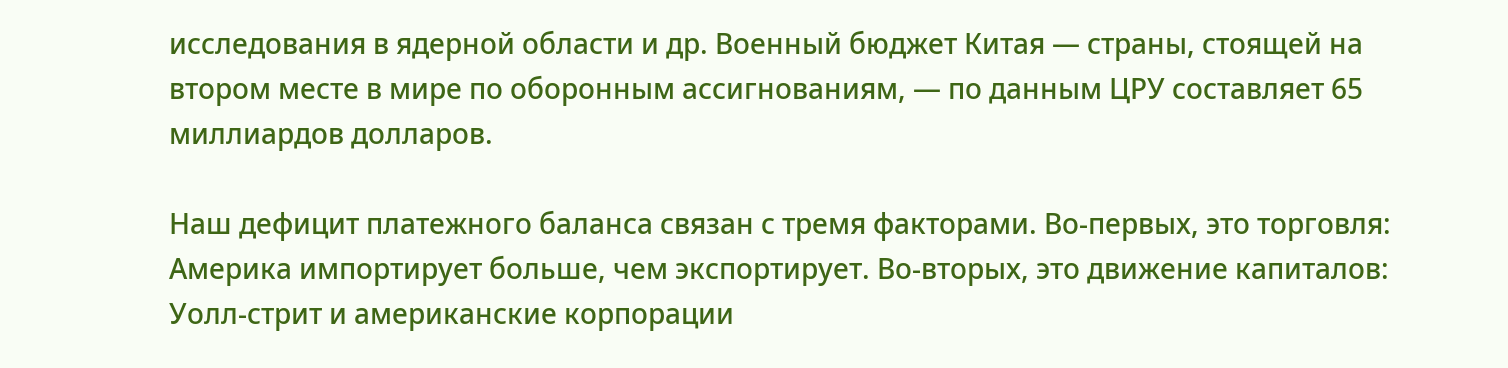исследования в ядерной области и др. Военный бюджет Китая — страны, стоящей на втором месте в мире по оборонным ассигнованиям, — по данным ЦРУ составляет 65 миллиардов долларов.

Наш дефицит платежного баланса связан с тремя факторами. Во-первых, это торговля: Америка импортирует больше, чем экспортирует. Во-вторых, это движение капиталов: Уолл-стрит и американские корпорации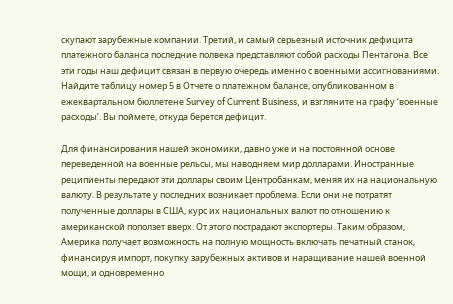скупают зарубежные компании. Третий, и самый серьезный источник дефицита платежного баланса последние полвека представляют собой расходы Пентагона. Все эти годы наш дефицит связан в первую очередь именно с военными ассигнованиями. Найдите таблицу номер 5 в Отчете о платежном балансе, опубликованном в ежеквартальном бюллетене Survey of Current Business, и взгляните на графу ‘военные расходы’. Вы поймете, откуда берется дефицит.

Для финансирования нашей экономики, давно уже и на постоянной основе переведенной на военные рельсы, мы наводняем мир долларами. Иностранные реципиенты передают эти доллары своим Центробанкам, меняя их на национальную валюту. В результате у последних возникает проблема. Если они не потратят полученные доллары в США, курс их национальных валют по отношению к американской поползет вверх. От этого пострадают экспортеры. Таким образом, Америка получает возможность на полную мощность включать печатный станок, финансируя импорт, покупку зарубежных активов и наращивание нашей военной мощи, и одновременно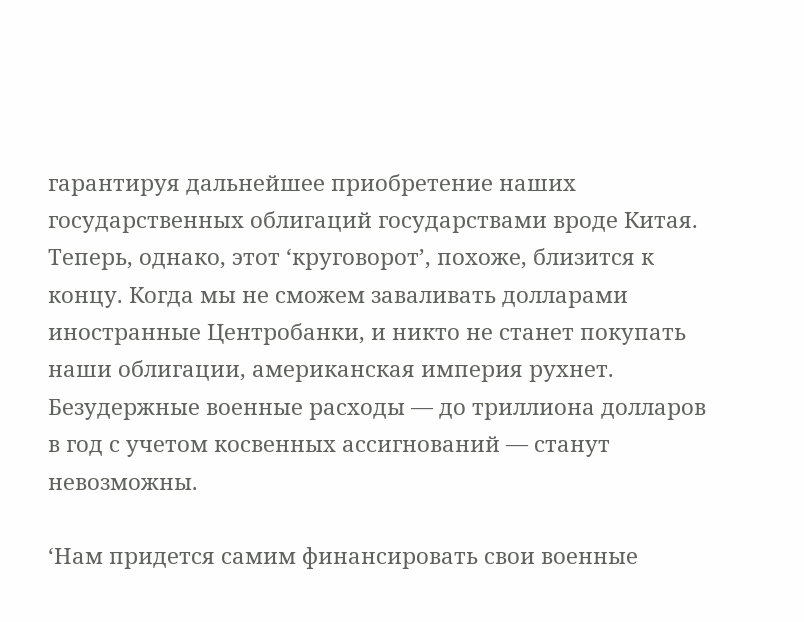гарантируя дальнейшее приобретение наших государственных облигаций государствами вроде Китая. Теперь, однако, этот ‘круговорот’, похоже, близится к концу. Когда мы не сможем заваливать долларами иностранные Центробанки, и никто не станет покупать наши облигации, американская империя рухнет. Безудержные военные расходы — до триллиона долларов в год с учетом косвенных ассигнований — станут невозможны.

‘Нам придется самим финансировать свои военные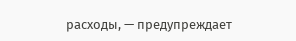расходы, — предупреждает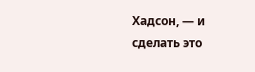Хадсон, — и сделать это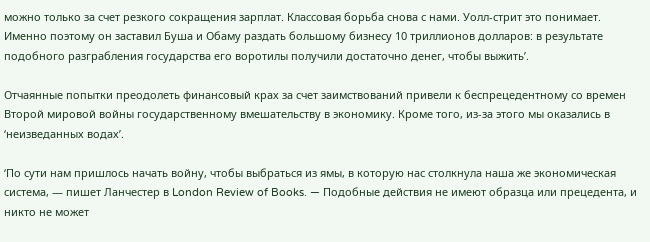можно только за счет резкого сокращения зарплат. Классовая борьба снова с нами. Уолл-стрит это понимает. Именно поэтому он заставил Буша и Обаму раздать большому бизнесу 10 триллионов долларов: в результате подобного разграбления государства его воротилы получили достаточно денег, чтобы выжить’.

Отчаянные попытки преодолеть финансовый крах за счет заимствований привели к беспрецедентному со времен Второй мировой войны государственному вмешательству в экономику. Кроме того, из-за этого мы оказались в ‘неизведанных водах’.

‘По сути нам пришлось начать войну, чтобы выбраться из ямы, в которую нас столкнула наша же экономическая система, — пишет Ланчестер в London Review of Books. — Подобные действия не имеют образца или прецедента, и никто не может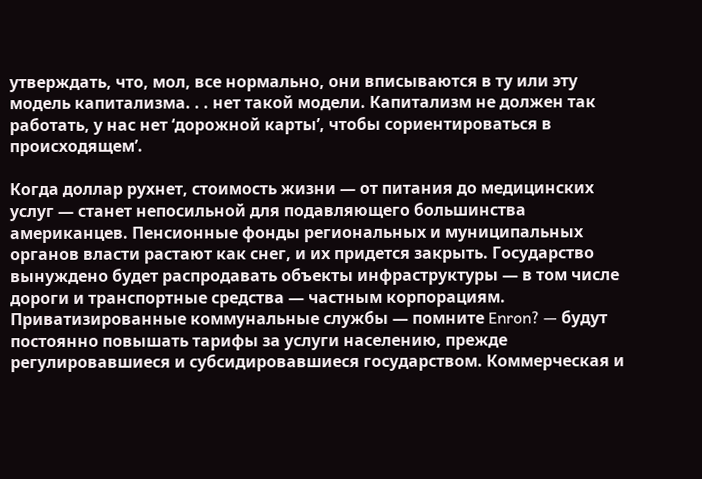утверждать, что, мол, все нормально, они вписываются в ту или эту модель капитализма. . . нет такой модели. Капитализм не должен так работать, у нас нет ‘дорожной карты’, чтобы сориентироваться в происходящем’.

Когда доллар рухнет, стоимость жизни — от питания до медицинских услуг — станет непосильной для подавляющего большинства американцев. Пенсионные фонды региональных и муниципальных органов власти растают как снег, и их придется закрыть. Государство вынуждено будет распродавать объекты инфраструктуры — в том числе дороги и транспортные средства — частным корпорациям. Приватизированные коммунальные службы — помните Enron? — будут постоянно повышать тарифы за услуги населению, прежде регулировавшиеся и субсидировавшиеся государством. Коммерческая и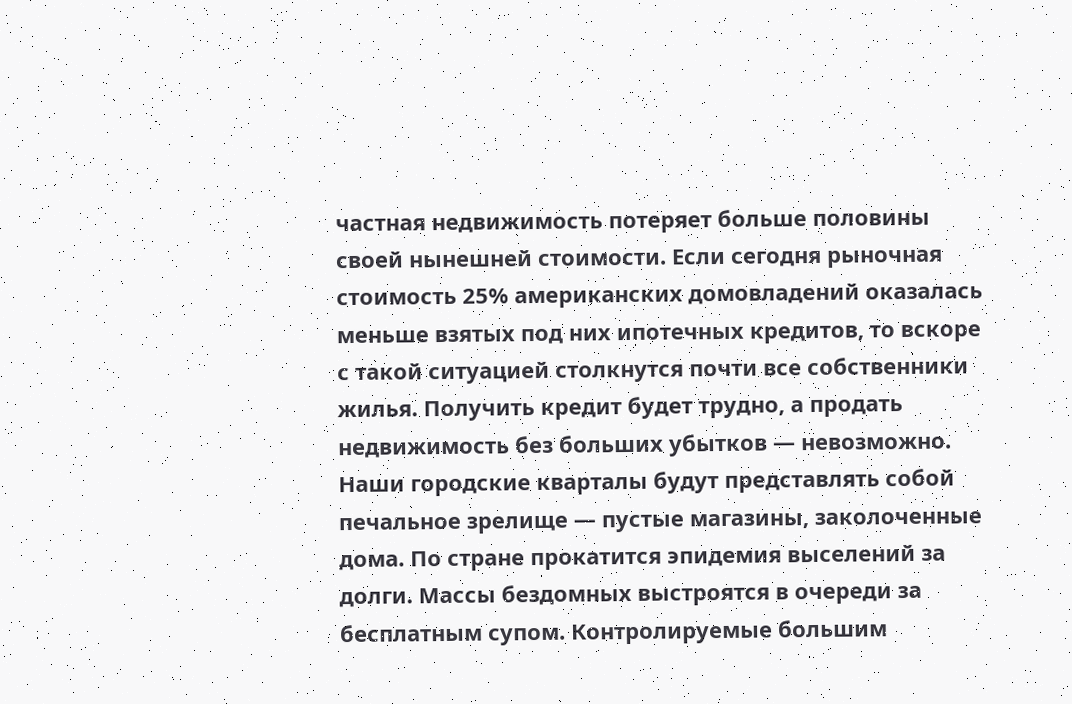частная недвижимость потеряет больше половины своей нынешней стоимости. Если сегодня рыночная стоимость 25% американских домовладений оказалась меньше взятых под них ипотечных кредитов, то вскоре с такой ситуацией столкнутся почти все собственники жилья. Получить кредит будет трудно, а продать недвижимость без больших убытков — невозможно. Наши городские кварталы будут представлять собой печальное зрелище — пустые магазины, заколоченные дома. По стране прокатится эпидемия выселений за долги. Массы бездомных выстроятся в очереди за бесплатным супом. Контролируемые большим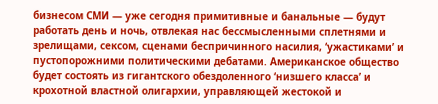бизнесом СМИ — уже сегодня примитивные и банальные — будут работать день и ночь, отвлекая нас бессмысленными сплетнями и зрелищами, сексом, сценами беспричинного насилия, ‘ужастиками’ и пустопорожними политическими дебатами. Американское общество будет состоять из гигантского обездоленного ‘низшего класса’ и крохотной властной олигархии, управляющей жестокой и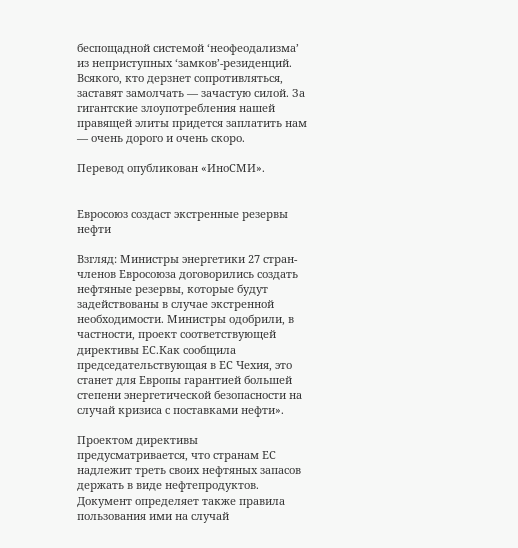беспощадной системой ‘неофеодализма’ из неприступных ‘замков’-резиденций. Всякого, кто дерзнет сопротивляться, заставят замолчать — зачастую силой. За гигантские злоупотребления нашей правящей элиты придется заплатить нам — очень дорого и очень скоро.

Перевод опубликован «ИноСМИ».


Евросоюз создаст экстренные резервы нефти

Взгляд: Министры энергетики 27 стран-членов Евросоюза договорились создать нефтяные резервы, которые будут задействованы в случае экстренной необходимости. Министры одобрили, в частности, проект соответствующей директивы ЕС.Как сообщила председательствующая в ЕС Чехия, это станет для Европы гарантией большей степени энергетической безопасности на случай кризиса с поставками нефти».

Проектом директивы предусматривается, что странам ЕС надлежит треть своих нефтяных запасов держать в виде нефтепродуктов. Документ определяет также правила пользования ими на случай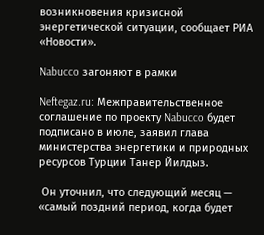возникновения кризисной энергетической ситуации, сообщает РИА «Новости».

Nabucco загоняют в рамки

Neftegaz.ru: Межправительственное соглашение по проекту Nabucco будет подписано в июле, заявил глава министерства энергетики и природных ресурсов Турции Танер Йилдыз.

 Он уточнил, что следующий месяц — «самый поздний период, когда будет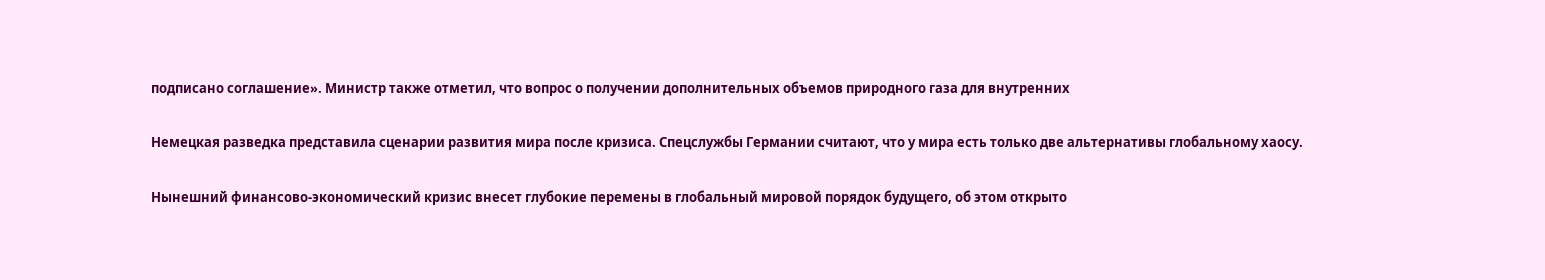подписано соглашение». Министр также отметил, что вопрос о получении дополнительных объемов природного газа для внутренних

Немецкая разведка представила сценарии развития мира после кризиса. Спецслужбы Германии считают, что у мира есть только две альтернативы глобальному хаосу.

Нынешний финансово-экономический кризис внесет глубокие перемены в глобальный мировой порядок будущего, об этом открыто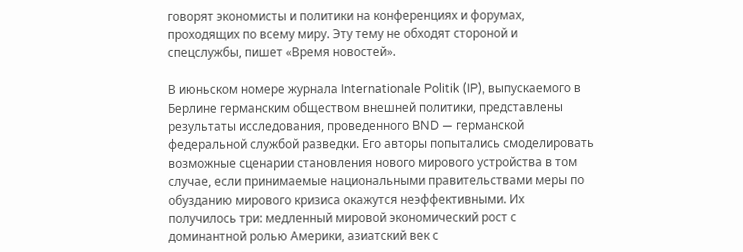говорят экономисты и политики на конференциях и форумах, проходящих по всему миру. Эту тему не обходят стороной и спецслужбы, пишет «Время новостей».

В июньском номере журнала Internationale Politik (IP), выпускаемого в Берлине германским обществом внешней политики, представлены результаты исследования, проведенного BND — германской федеральной службой разведки. Его авторы попытались смоделировать возможные сценарии становления нового мирового устройства в том случае, если принимаемые национальными правительствами меры по обузданию мирового кризиса окажутся неэффективными. Их получилось три: медленный мировой экономический рост с доминантной ролью Америки, азиатский век с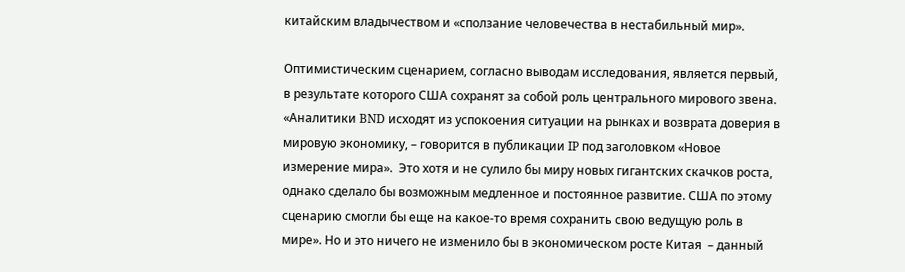китайским владычеством и «сползание человечества в нестабильный мир».

Оптимистическим сценарием, согласно выводам исследования, является первый, в результате которого США сохранят за собой роль центрального мирового звена. «Аналитики BND исходят из успокоения ситуации на рынках и возврата доверия в мировую экономику, – говорится в публикации IP под заголовком «Новое измерение мира».  Это хотя и не сулило бы миру новых гигантских скачков роста, однако сделало бы возможным медленное и постоянное развитие. США по этому сценарию смогли бы еще на какое-то время сохранить свою ведущую роль в мире». Но и это ничего не изменило бы в экономическом росте Китая  – данный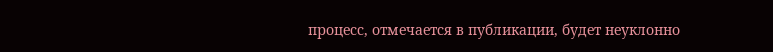процесс, отмечается в публикации, будет неуклонно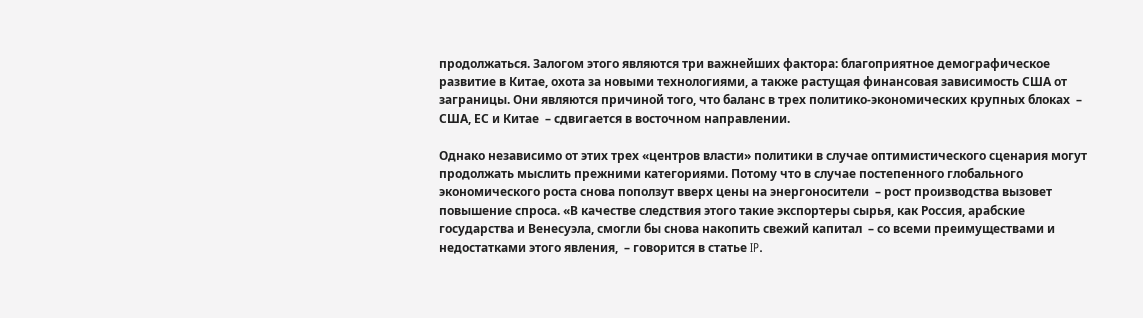продолжаться. Залогом этого являются три важнейших фактора: благоприятное демографическое развитие в Китае, охота за новыми технологиями, а также растущая финансовая зависимость США от заграницы. Они являются причиной того, что баланс в трех политико-экономических крупных блоках  – США, ЕС и Китае  – сдвигается в восточном направлении.

Однако независимо от этих трех «центров власти» политики в случае оптимистического сценария могут продолжать мыслить прежними категориями. Потому что в случае постепенного глобального экономического роста снова поползут вверх цены на энергоносители  – рост производства вызовет повышение спроса. «В качестве следствия этого такие экспортеры сырья, как Россия, арабские государства и Венесуэла, смогли бы снова накопить свежий капитал  – со всеми преимуществами и недостатками этого явления,  – говорится в статье IP.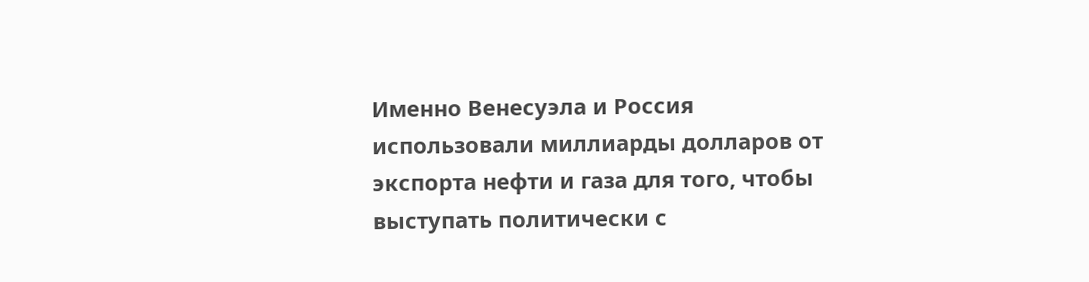Именно Венесуэла и Россия использовали миллиарды долларов от экспорта нефти и газа для того, чтобы выступать политически с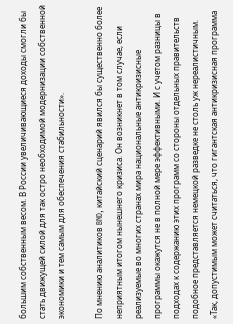большим собственным весом. В России увеличивающиеся доходы смогли бы стать движущей силой для так остро необходимой модернизации собственной экономики и тем самым для обеспечения стабильности».

По мнению аналитиков BND, китайский сценарий явился бы существенно более неприятным итогом нынешнего кризиса. Он возникнет в том случае, если реализуемые во многих странах мира национальные антикризисные программы окажутся не в полной мере эффективными. И с учетом разницы в подходах к содержанию этих программ со стороны отдельных правительств подобное представляется немецкой разведке не столь уж нереалистичным. «Так, допустимым может считаться, что гигантская антикризисная программа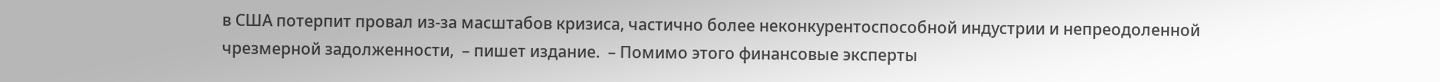в США потерпит провал из-за масштабов кризиса, частично более неконкурентоспособной индустрии и непреодоленной чрезмерной задолженности,  – пишет издание.  – Помимо этого финансовые эксперты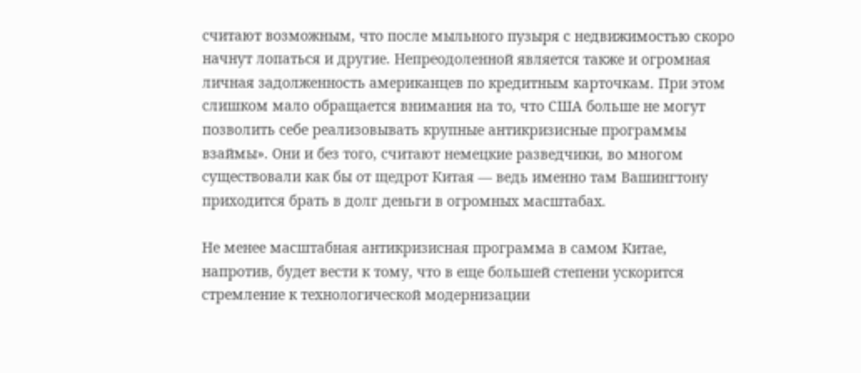считают возможным, что после мыльного пузыря с недвижимостью скоро начнут лопаться и другие. Непреодоленной является также и огромная личная задолженность американцев по кредитным карточкам. При этом слишком мало обращается внимания на то, что США больше не могут позволить себе реализовывать крупные антикризисные программы взаймы». Они и без того, считают немецкие разведчики, во многом существовали как бы от щедрот Китая — ведь именно там Вашингтону приходится брать в долг деньги в огромных масштабах.

Не менее масштабная антикризисная программа в самом Китае, напротив, будет вести к тому, что в еще большей степени ускорится стремление к технологической модернизации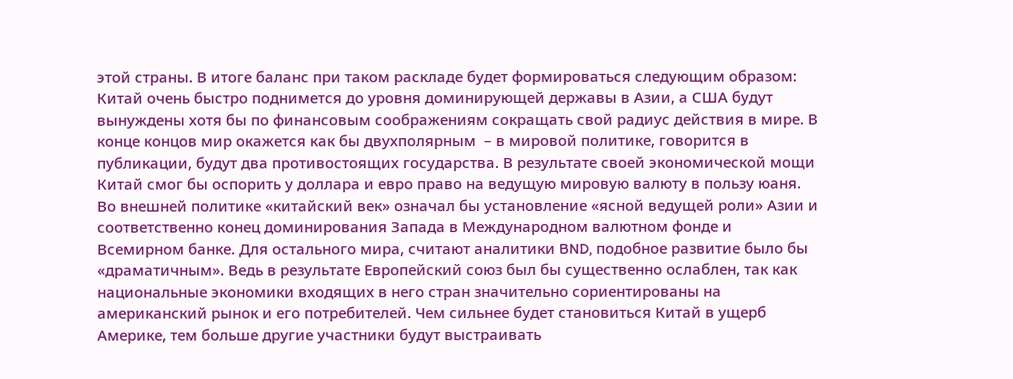этой страны. В итоге баланс при таком раскладе будет формироваться следующим образом: Китай очень быстро поднимется до уровня доминирующей державы в Азии, а США будут вынуждены хотя бы по финансовым соображениям сокращать свой радиус действия в мире. В конце концов мир окажется как бы двухполярным  – в мировой политике, говорится в публикации, будут два противостоящих государства. В результате своей экономической мощи Китай смог бы оспорить у доллара и евро право на ведущую мировую валюту в пользу юаня. Во внешней политике «китайский век» означал бы установление «ясной ведущей роли» Азии и соответственно конец доминирования Запада в Международном валютном фонде и Всемирном банке. Для остального мира, считают аналитики BND, подобное развитие было бы «драматичным». Ведь в результате Европейский союз был бы существенно ослаблен, так как национальные экономики входящих в него стран значительно сориентированы на американский рынок и его потребителей. Чем сильнее будет становиться Китай в ущерб Америке, тем больше другие участники будут выстраивать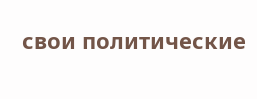свои политические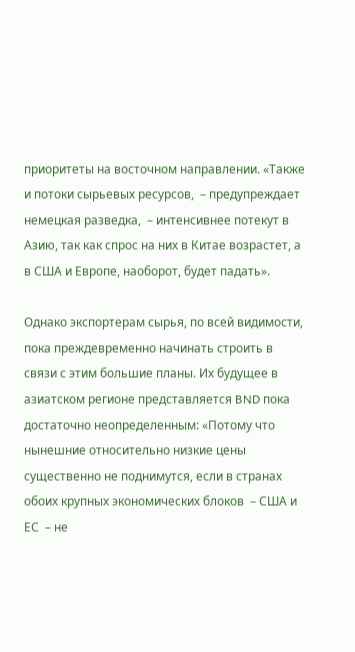приоритеты на восточном направлении. «Также и потоки сырьевых ресурсов,  – предупреждает немецкая разведка,  – интенсивнее потекут в Азию, так как спрос на них в Китае возрастет, а в США и Европе, наоборот, будет падать».

Однако экспортерам сырья, по всей видимости, пока преждевременно начинать строить в связи с этим большие планы. Их будущее в азиатском регионе представляется BND пока достаточно неопределенным: «Потому что нынешние относительно низкие цены существенно не поднимутся, если в странах обоих крупных экономических блоков  – США и ЕС  – не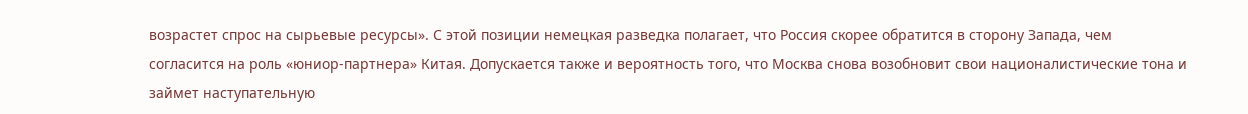возрастет спрос на сырьевые ресурсы». С этой позиции немецкая разведка полагает, что Россия скорее обратится в сторону Запада, чем согласится на роль «юниор-партнера» Китая. Допускается также и вероятность того, что Москва снова возобновит свои националистические тона и займет наступательную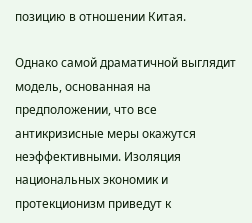позицию в отношении Китая.

Однако самой драматичной выглядит модель, основанная на предположении, что все антикризисные меры окажутся неэффективными. Изоляция национальных экономик и протекционизм приведут к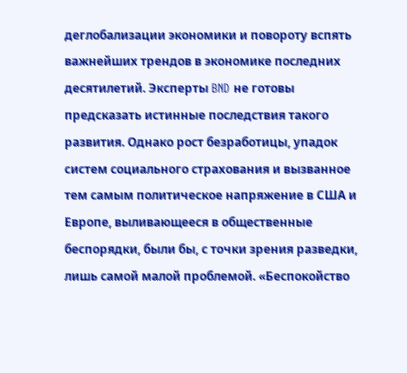деглобализации экономики и повороту вспять важнейших трендов в экономике последних десятилетий. Эксперты BND не готовы предсказать истинные последствия такого развития. Однако рост безработицы, упадок систем социального страхования и вызванное тем самым политическое напряжение в США и Европе, выливающееся в общественные беспорядки, были бы, с точки зрения разведки, лишь самой малой проблемой. «Беспокойство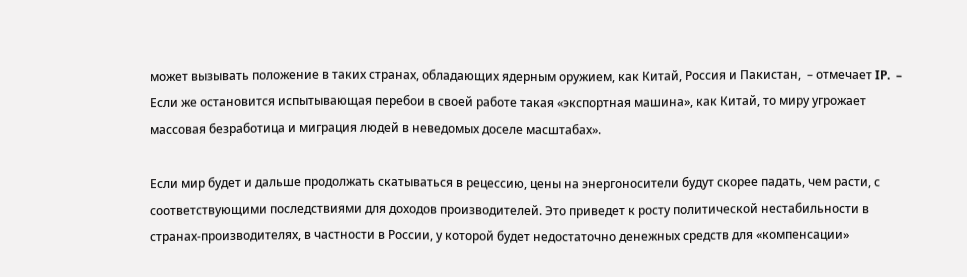может вызывать положение в таких странах, обладающих ядерным оружием, как Китай, Россия и Пакистан,  – отмечает IP.  – Если же остановится испытывающая перебои в своей работе такая «экспортная машина», как Китай, то миру угрожает массовая безработица и миграция людей в неведомых доселе масштабах».

Если мир будет и дальше продолжать скатываться в рецессию, цены на энергоносители будут скорее падать, чем расти, с соответствующими последствиями для доходов производителей. Это приведет к росту политической нестабильности в странах-производителях, в частности в России, у которой будет недостаточно денежных средств для «компенсации»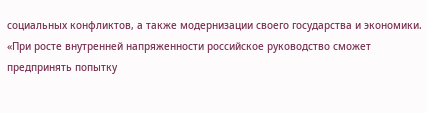социальных конфликтов, а также модернизации своего государства и экономики. «При росте внутренней напряженности российское руководство сможет предпринять попытку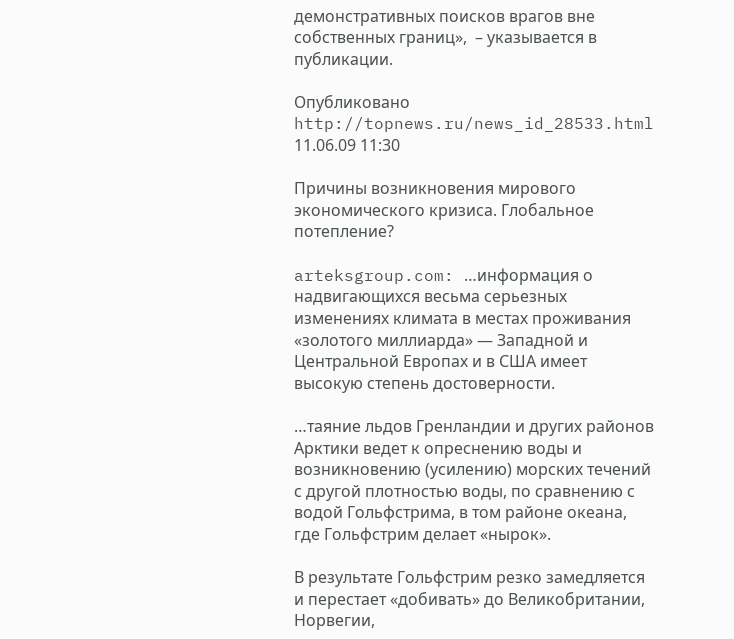демонстративных поисков врагов вне собственных границ»,  – указывается в публикации.

Опубликовано http://topnews.ru/news_id_28533.html  11.06.09 11:30

Причины возникновения мирового экономического кризиса. Глобальное потепление?

arteksgroup.com: …информация о надвигающихся весьма серьезных изменениях климата в местах проживания «золотого миллиарда» — Западной и Центральной Европах и в США имеет высокую степень достоверности.

…таяние льдов Гренландии и других районов Арктики ведет к опреснению воды и возникновению (усилению) морских течений с другой плотностью воды, по сравнению с водой Гольфстрима, в том районе океана, где Гольфстрим делает «нырок».

В результате Гольфстрим резко замедляется и перестает «добивать» до Великобритании, Норвегии,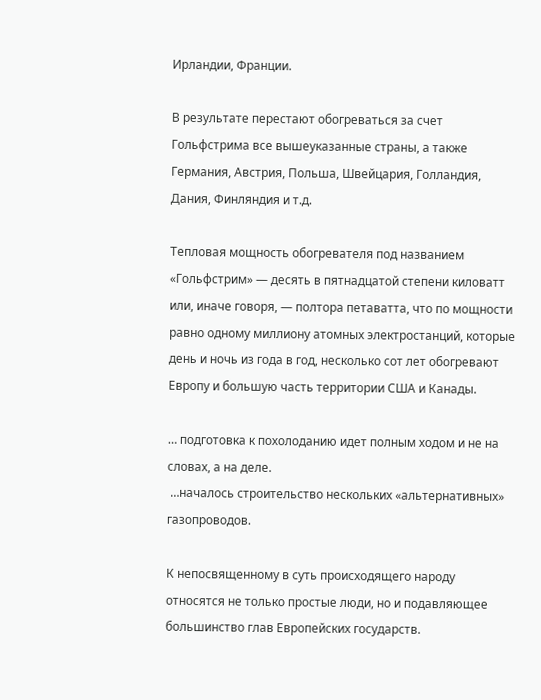Ирландии, Франции.

В результате перестают обогреваться за счет Гольфстрима все вышеуказанные страны, а также Германия, Австрия, Польша, Швейцария, Голландия, Дания, Финляндия и т.д.

Тепловая мощность обогревателя под названием «Гольфстрим» — десять в пятнадцатой степени киловатт или, иначе говоря, — полтора петаватта, что по мощности равно одному миллиону атомных электростанций, которые день и ночь из года в год, несколько сот лет обогревают Европу и большую часть территории США и Канады.

… подготовка к похолоданию идет полным ходом и не на словах, а на деле.
 …началось строительство нескольких «альтернативных» газопроводов.

К непосвященному в суть происходящего народу относятся не только простые люди, но и подавляющее большинство глав Европейских государств.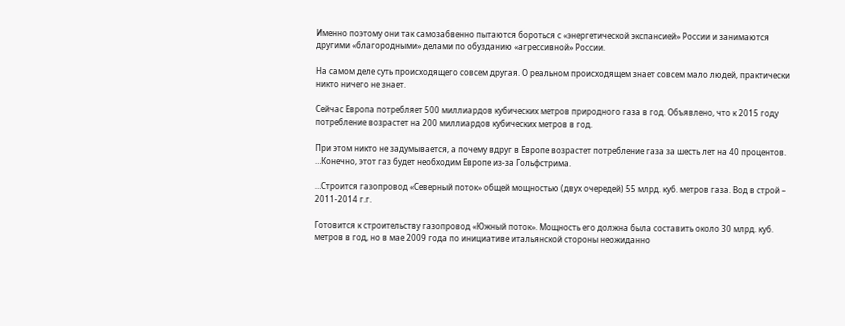Именно поэтому они так самозабвенно пытаются бороться с «энергетической экспансией» России и занимаются другими «благородными» делами по обузданию «агрессивной» России.

На самом деле суть происходящего совсем другая. О реальном происходящем знает совсем мало людей, практически никто ничего не знает.

Сейчас Европа потребляет 500 миллиардов кубических метров природного газа в год. Объявлено, что к 2015 году потребление возрастет на 200 миллиардов кубических метров в год.

При этом никто не задумывается, а почему вдруг в Европе возрастет потребление газа за шесть лет на 40 процентов.
…Конечно, этот газ будет необходим Европе из-за Гольфстрима.

…Строится газопровод «Северный поток» общей мощностью (двух очередей) 55 млрд. куб. метров газа. Вод в строй – 2011-2014 г.г.

Готовится к строительству газопровод «Южный поток». Мощность его должна была составить около 30 млрд. куб. метров в год, но в мае 2009 года по инициативе итальянской стороны неожиданно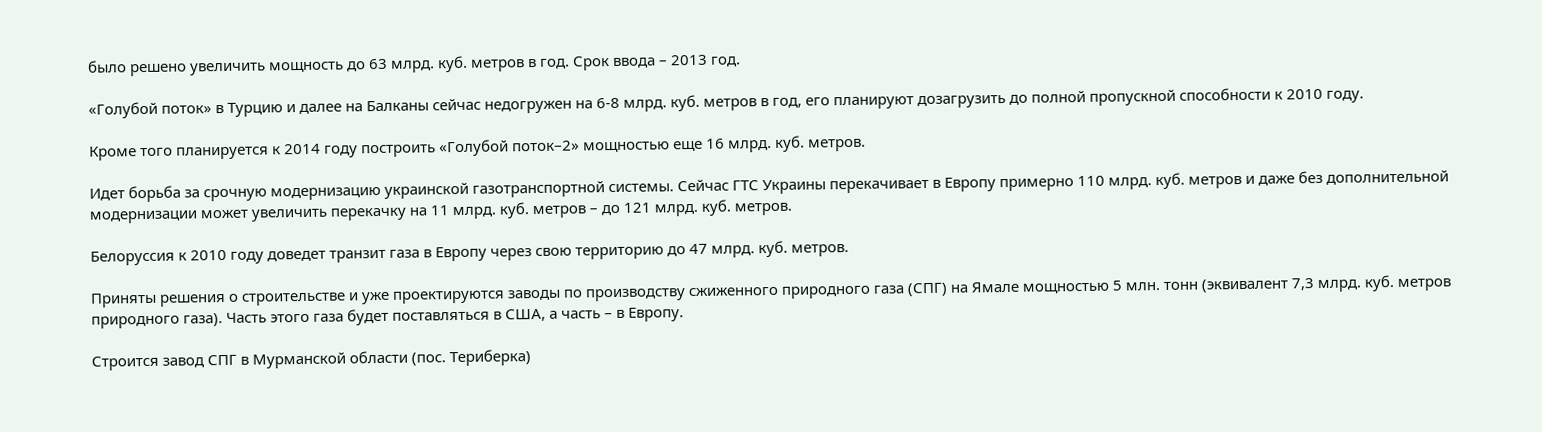было решено увеличить мощность до 63 млрд. куб. метров в год. Срок ввода – 2013 год.

«Голубой поток» в Турцию и далее на Балканы сейчас недогружен на 6-8 млрд. куб. метров в год, его планируют дозагрузить до полной пропускной способности к 2010 году.

Кроме того планируется к 2014 году построить «Голубой поток–2» мощностью еще 16 млрд. куб. метров.

Идет борьба за срочную модернизацию украинской газотранспортной системы. Сейчас ГТС Украины перекачивает в Европу примерно 110 млрд. куб. метров и даже без дополнительной модернизации может увеличить перекачку на 11 млрд. куб. метров – до 121 млрд. куб. метров.

Белоруссия к 2010 году доведет транзит газа в Европу через свою территорию до 47 млрд. куб. метров.

Приняты решения о строительстве и уже проектируются заводы по производству сжиженного природного газа (СПГ) на Ямале мощностью 5 млн. тонн (эквивалент 7,3 млрд. куб. метров природного газа). Часть этого газа будет поставляться в США, а часть – в Европу.

Строится завод СПГ в Мурманской области (пос. Териберка)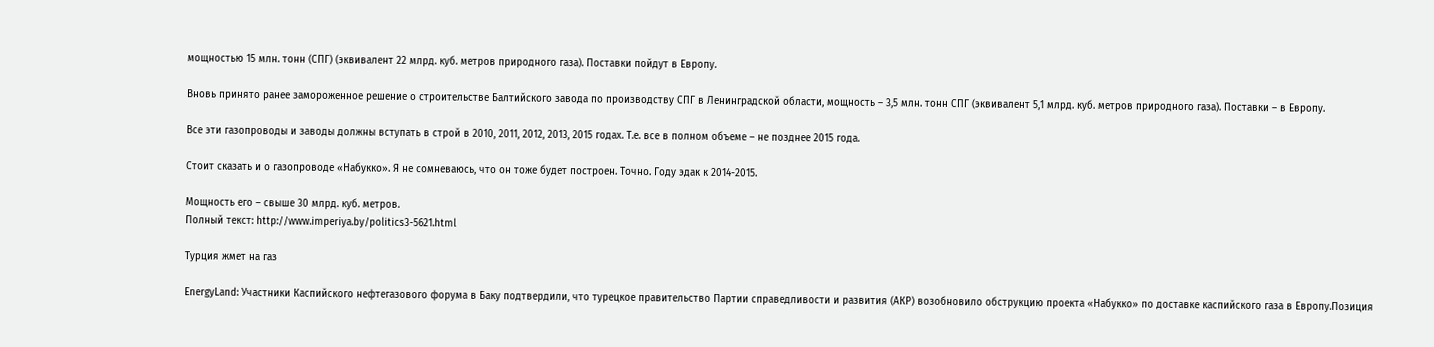мощностью 15 млн. тонн (СПГ) (эквивалент 22 млрд. куб. метров природного газа). Поставки пойдут в Европу.

Вновь принято ранее замороженное решение о строительстве Балтийского завода по производству СПГ в Ленинградской области, мощность – 3,5 млн. тонн СПГ (эквивалент 5,1 млрд. куб. метров природного газа). Поставки – в Европу.

Все эти газопроводы и заводы должны вступать в строй в 2010, 2011, 2012, 2013, 2015 годах. Т.е. все в полном объеме – не позднее 2015 года.

Стоит сказать и о газопроводе «Набукко». Я не сомневаюсь, что он тоже будет построен. Точно. Году эдак к 2014-2015.

Мощность его – свыше 30 млрд. куб. метров.
Полный текст: http://www.imperiya.by/politics3-5621.html

Турция жмет на газ

EnergyLand: Участники Каспийского нефтегазового форума в Баку подтвердили, что турецкое правительство Партии справедливости и развития (АКР) возобновило обструкцию проекта «Набукко» по доставке каспийского газа в Европу.Позиция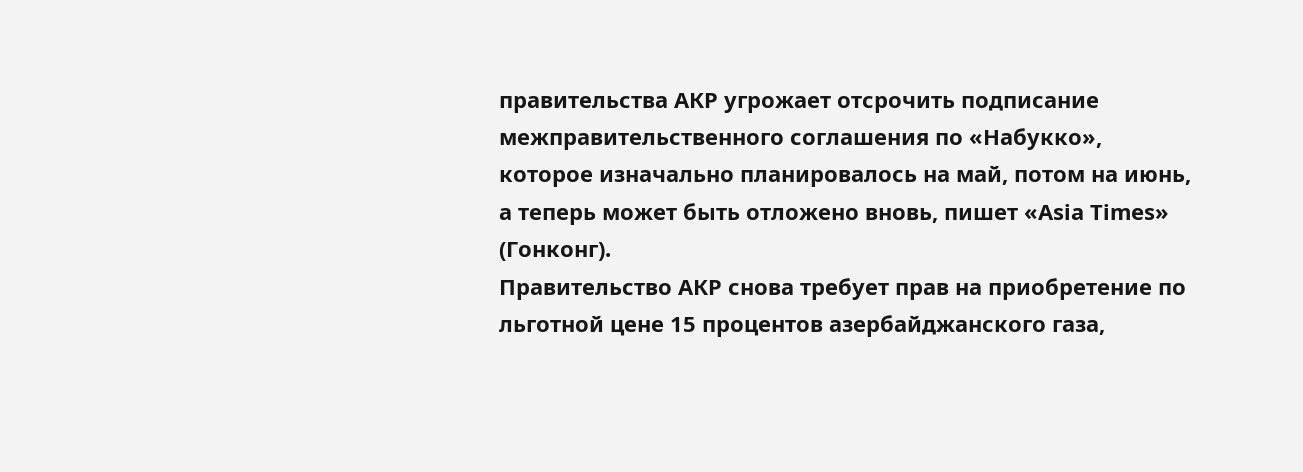правительства АКР угрожает отсрочить подписание межправительственного соглашения по «Набукко», которое изначально планировалось на май, потом на июнь, а теперь может быть отложено вновь, пишет «Asia Times» (Гонконг).
Правительство АКР снова требует прав на приобретение по льготной цене 15 процентов азербайджанского газа,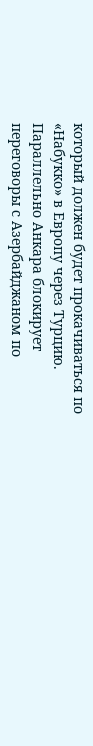который должен будет прокачиваться по «Набукко» в Европу через Турцию.
Параллельно Анкара блокирует переговоры с Азербайджаном по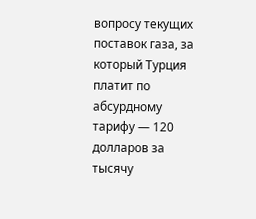вопросу текущих поставок газа, за который Турция платит по абсурдному тарифу — 120 долларов за тысячу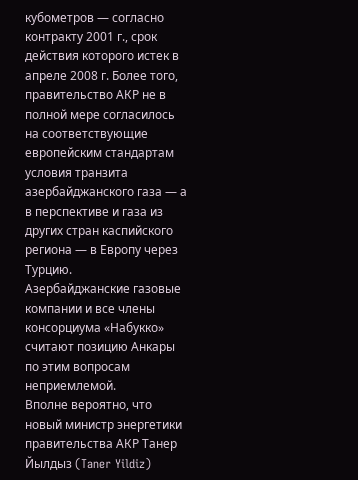кубометров — согласно контракту 2001 г., срок действия которого истек в апреле 2008 г. Более того, правительство АКР не в полной мере согласилось на соответствующие европейским стандартам условия транзита азербайджанского газа — а в перспективе и газа из других стран каспийского региона — в Европу через Турцию.
Азербайджанские газовые компании и все члены консорциума «Набукко» считают позицию Анкары по этим вопросам неприемлемой.
Вполне вероятно, что новый министр энергетики правительства АКР Танер Йылдыз (Taner Yildiz)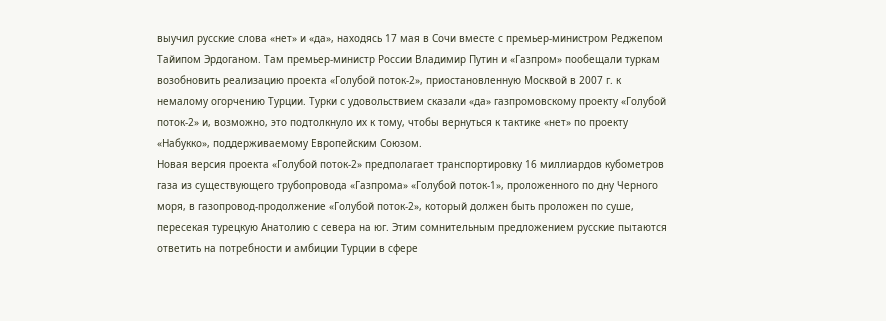выучил русские слова «нет» и «да», находясь 17 мая в Сочи вместе с премьер-министром Реджепом Тайипом Эрдоганом. Там премьер-министр России Владимир Путин и «Газпром» пообещали туркам возобновить реализацию проекта «Голубой поток-2», приостановленную Москвой в 2007 г. к немалому огорчению Турции. Турки с удовольствием сказали «да» газпромовскому проекту «Голубой поток-2» и, возможно, это подтолкнуло их к тому, чтобы вернуться к тактике «нет» по проекту «Набукко», поддерживаемому Европейским Союзом.
Новая версия проекта «Голубой поток-2» предполагает транспортировку 16 миллиардов кубометров газа из существующего трубопровода «Газпрома» «Голубой поток-1», проложенного по дну Черного моря, в газопровод-продолжение «Голубой поток-2», который должен быть проложен по суше, пересекая турецкую Анатолию с севера на юг. Этим сомнительным предложением русские пытаются ответить на потребности и амбиции Турции в сфере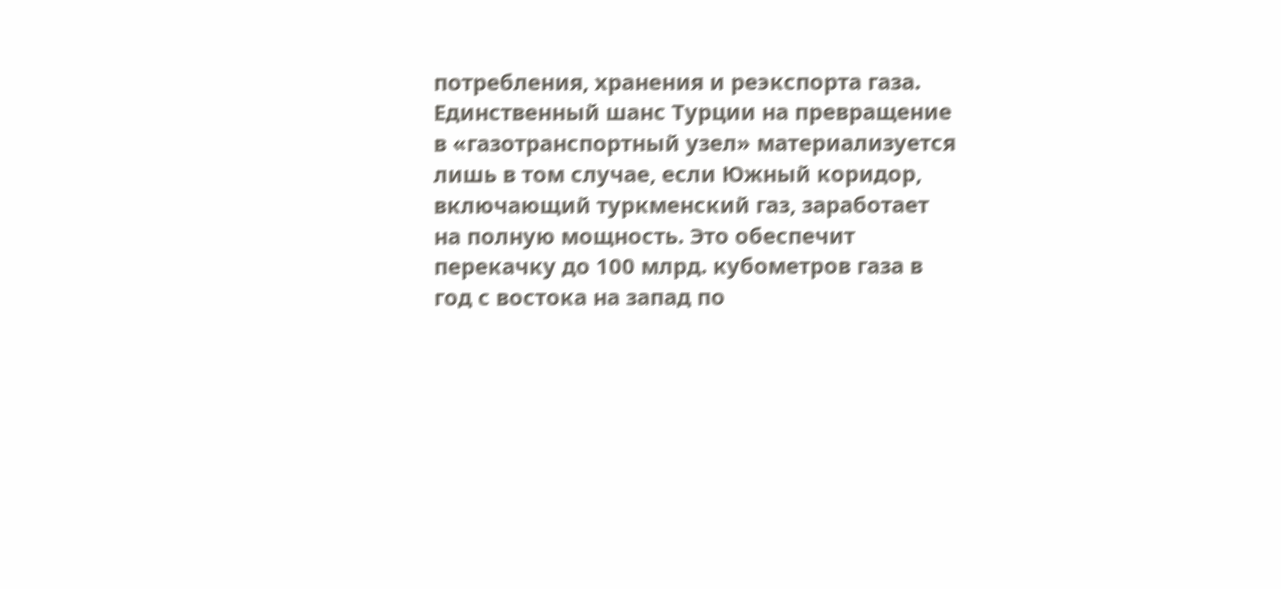потребления, хранения и реэкспорта газа.
Единственный шанс Турции на превращение в «газотранспортный узел» материализуется лишь в том случае, если Южный коридор, включающий туркменский газ, заработает на полную мощность. Это обеспечит перекачку до 100 млрд. кубометров газа в год с востока на запад по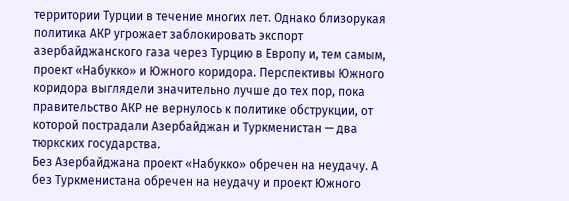территории Турции в течение многих лет. Однако близорукая политика АКР угрожает заблокировать экспорт азербайджанского газа через Турцию в Европу и, тем самым, проект «Набукко» и Южного коридора. Перспективы Южного коридора выглядели значительно лучше до тех пор, пока правительство АКР не вернулось к политике обструкции, от которой пострадали Азербайджан и Туркменистан — два тюркских государства.
Без Азербайджана проект «Набукко» обречен на неудачу. А без Туркменистана обречен на неудачу и проект Южного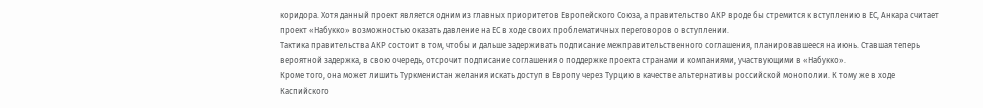коридора. Хотя данный проект является одним из главных приоритетов Европейского Союза, а правительство АКР вроде бы стремится к вступлению в ЕС, Анкара считает проект «Набукко» возможностью оказать давление на ЕС в ходе своих проблематичных переговоров о вступлении.
Тактика правительства АКР состоит в том, чтобы и дальше задерживать подписание межправительственного соглашения, планировавшееся на июнь. Ставшая теперь вероятной задержка, в свою очередь, отсрочит подписание соглашения о поддержке проекта странами и компаниями, участвующими в «Набукко».
Кроме того, она может лишить Туркменистан желания искать доступ в Европу через Турцию в качестве альтернативы российской монополии. К тому же в ходе Каспийского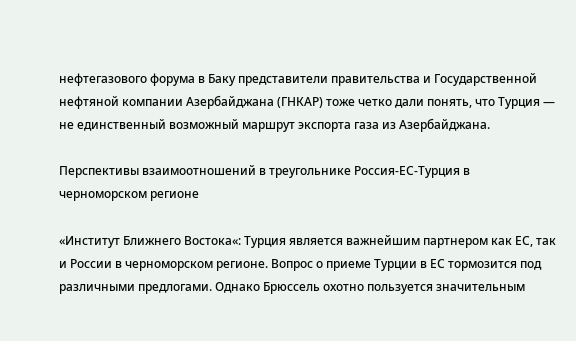нефтегазового форума в Баку представители правительства и Государственной нефтяной компании Азербайджана (ГНКАР) тоже четко дали понять, что Турция — не единственный возможный маршрут экспорта газа из Азербайджана.

Перспективы взаимоотношений в треугольнике Россия-ЕС-Турция в черноморском регионе

«Институт Ближнего Востока«: Турция является важнейшим партнером как ЕС, так и России в черноморском регионе. Вопрос о приеме Турции в ЕС тормозится под различными предлогами. Однако Брюссель охотно пользуется значительным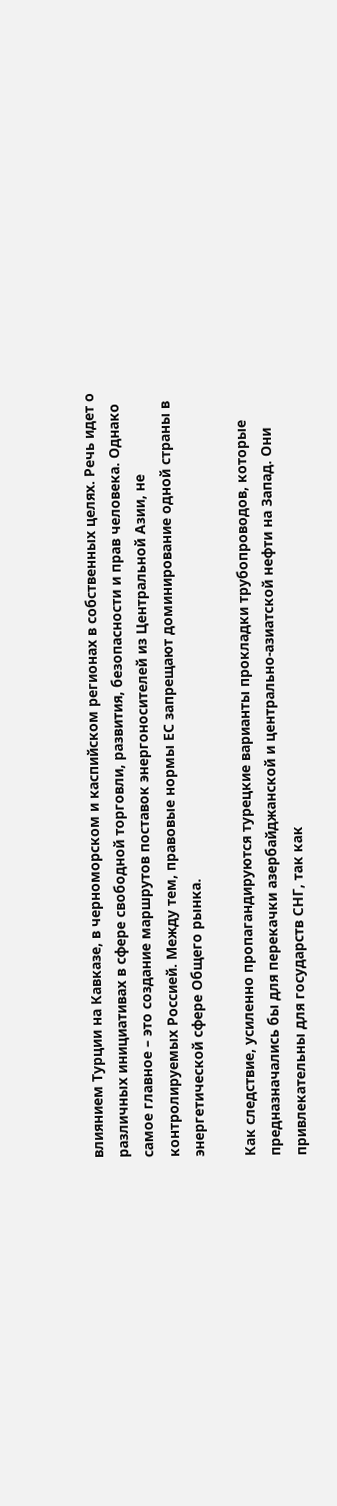влиянием Турции на Кавказе, в черноморском и каспийском регионах в собственных целях. Речь идет о различных инициативах в сфере свободной торговли, развития, безопасности и прав человека. Однако самое главное – это создание маршрутов поставок энергоносителей из Центральной Азии, не контролируемых Россией. Между тем, правовые нормы ЕС запрещают доминирование одной страны в энергетической сфере Общего рынка.

Как следствие, усиленно пропагандируются турецкие варианты прокладки трубопроводов, которые предназначались бы для перекачки азербайджанской и центрально-азиатской нефти на Запад. Они привлекательны для государств СНГ, так как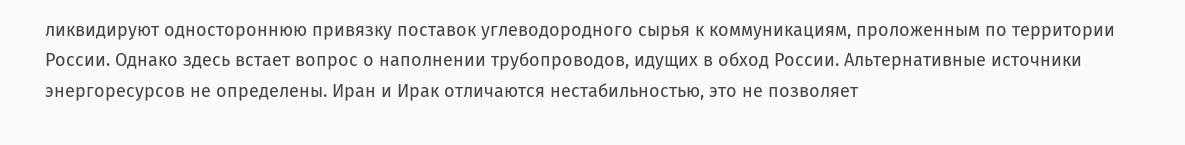ликвидируют одностороннюю привязку поставок углеводородного сырья к коммуникациям, проложенным по территории России. Однако здесь встает вопрос о наполнении трубопроводов, идущих в обход России. Альтернативные источники энергоресурсов не определены. Иран и Ирак отличаются нестабильностью, это не позволяет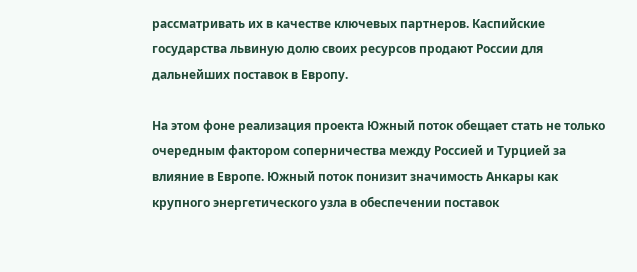рассматривать их в качестве ключевых партнеров. Каспийские государства львиную долю своих ресурсов продают России для дальнейших поставок в Европу.

На этом фоне реализация проекта Южный поток обещает стать не только очередным фактором соперничества между Россией и Турцией за влияние в Европе. Южный поток понизит значимость Анкары как крупного энергетического узла в обеспечении поставок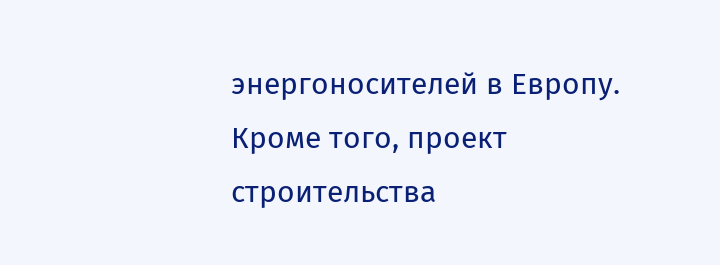энергоносителей в Европу. Кроме того, проект строительства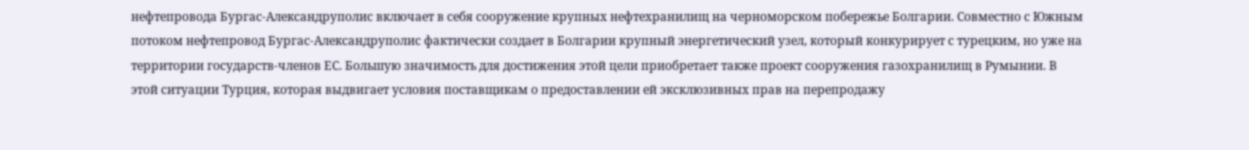нефтепровода Бургас-Александруполис включает в себя сооружение крупных нефтехранилищ на черноморском побережье Болгарии. Совместно с Южным потоком нефтепровод Бургас-Александруполис фактически создает в Болгарии крупный энергетический узел, который конкурирует с турецким, но уже на территории государств-членов ЕС. Большую значимость для достижения этой цели приобретает также проект сооружения газохранилищ в Румынии. В этой ситуации Турция, которая выдвигает условия поставщикам о предоставлении ей эксклюзивных прав на перепродажу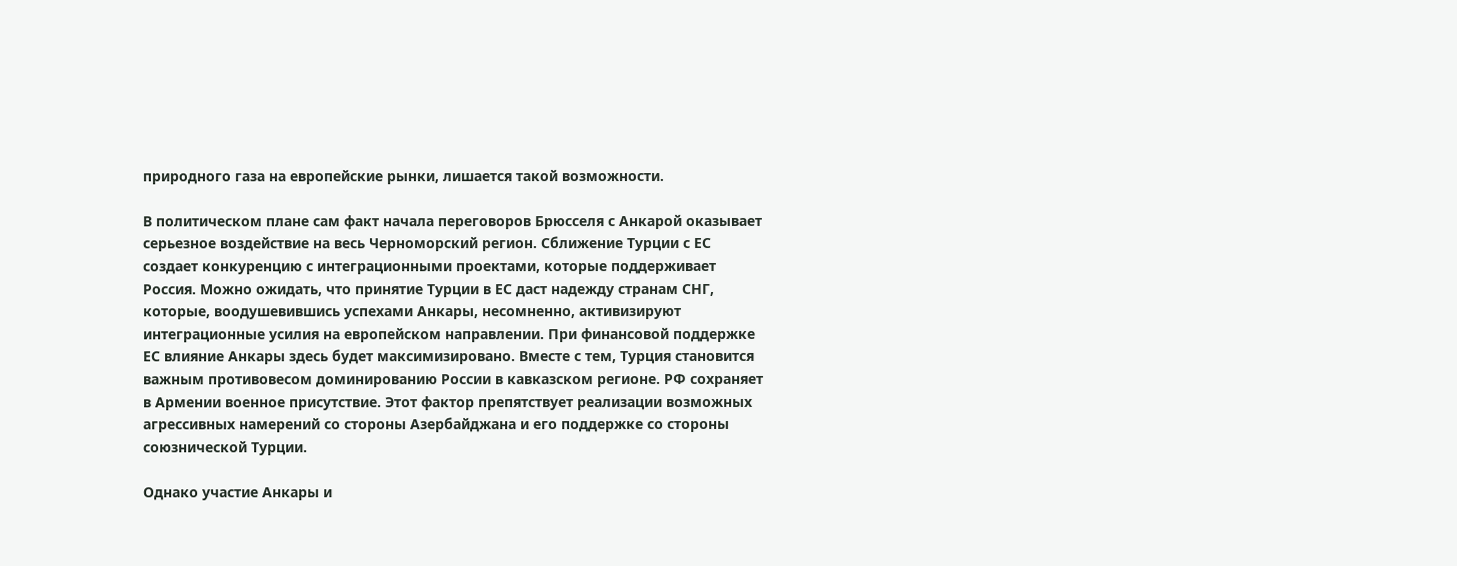природного газа на европейские рынки, лишается такой возможности.

В политическом плане сам факт начала переговоров Брюсселя с Анкарой оказывает серьезное воздействие на весь Черноморский регион. Сближение Турции с ЕС создает конкуренцию с интеграционными проектами, которые поддерживает Россия. Можно ожидать, что принятие Турции в ЕС даст надежду странам СНГ, которые, воодушевившись успехами Анкары, несомненно, активизируют интеграционные усилия на европейском направлении. При финансовой поддержке ЕС влияние Анкары здесь будет максимизировано. Вместе с тем, Турция становится важным противовесом доминированию России в кавказском регионе. РФ сохраняет в Армении военное присутствие. Этот фактор препятствует реализации возможных агрессивных намерений со стороны Азербайджана и его поддержке со стороны союзнической Турции.

Однако участие Анкары и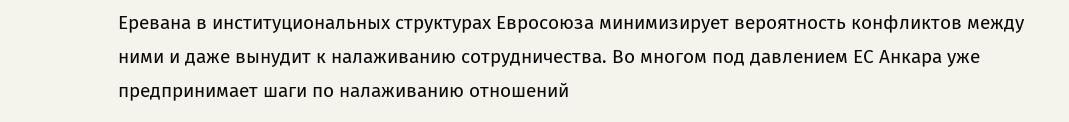Еревана в институциональных структурах Евросоюза минимизирует вероятность конфликтов между ними и даже вынудит к налаживанию сотрудничества. Во многом под давлением ЕС Анкара уже предпринимает шаги по налаживанию отношений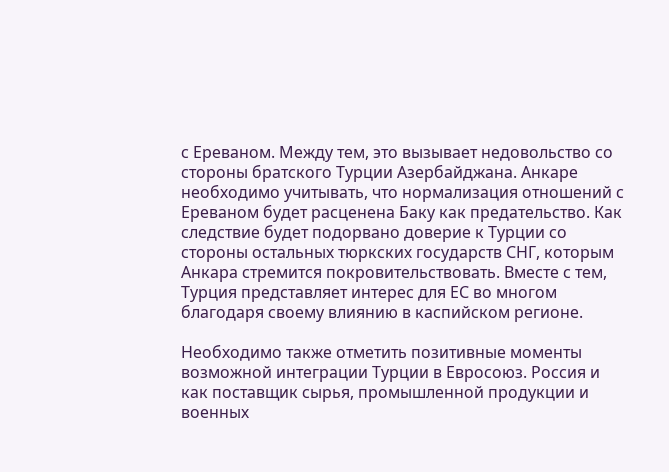с Ереваном. Между тем, это вызывает недовольство со стороны братского Турции Азербайджана. Анкаре необходимо учитывать, что нормализация отношений с Ереваном будет расценена Баку как предательство. Как следствие будет подорвано доверие к Турции со стороны остальных тюркских государств СНГ, которым Анкара стремится покровительствовать. Вместе с тем, Турция представляет интерес для ЕС во многом благодаря своему влиянию в каспийском регионе.

Необходимо также отметить позитивные моменты возможной интеграции Турции в Евросоюз. Россия и как поставщик сырья, промышленной продукции и военных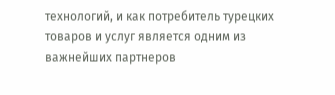технологий, и как потребитель турецких товаров и услуг является одним из важнейших партнеров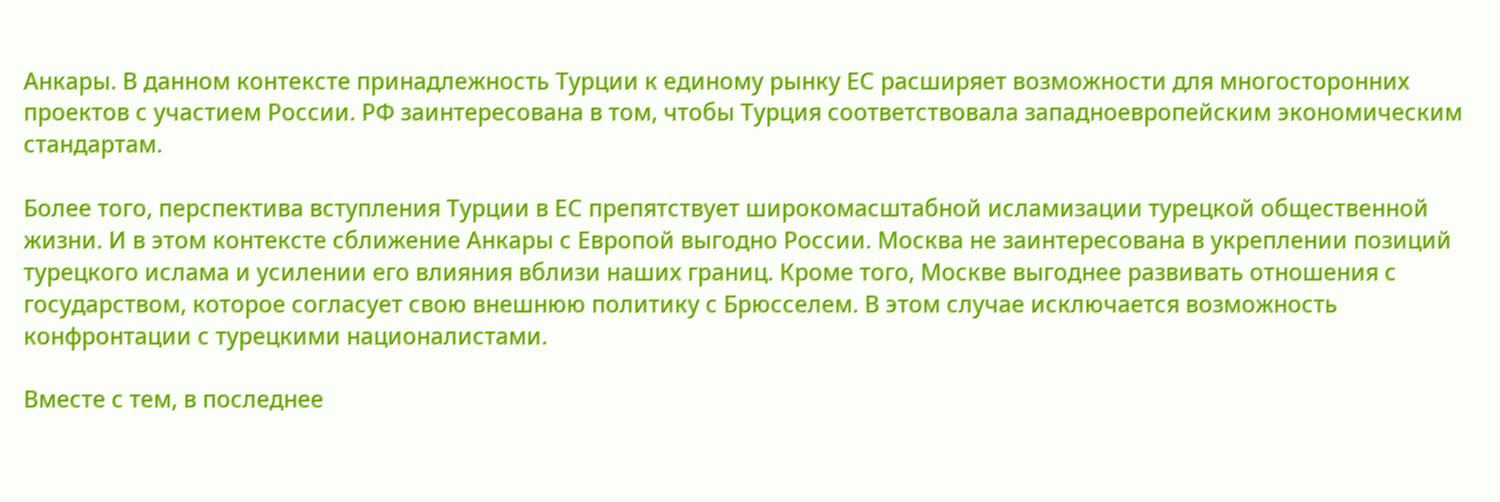Анкары. В данном контексте принадлежность Турции к единому рынку ЕС расширяет возможности для многосторонних проектов с участием России. РФ заинтересована в том, чтобы Турция соответствовала западноевропейским экономическим стандартам.

Более того, перспектива вступления Турции в ЕС препятствует широкомасштабной исламизации турецкой общественной жизни. И в этом контексте сближение Анкары с Европой выгодно России. Москва не заинтересована в укреплении позиций турецкого ислама и усилении его влияния вблизи наших границ. Кроме того, Москве выгоднее развивать отношения с государством, которое согласует свою внешнюю политику с Брюсселем. В этом случае исключается возможность конфронтации с турецкими националистами.

Вместе с тем, в последнее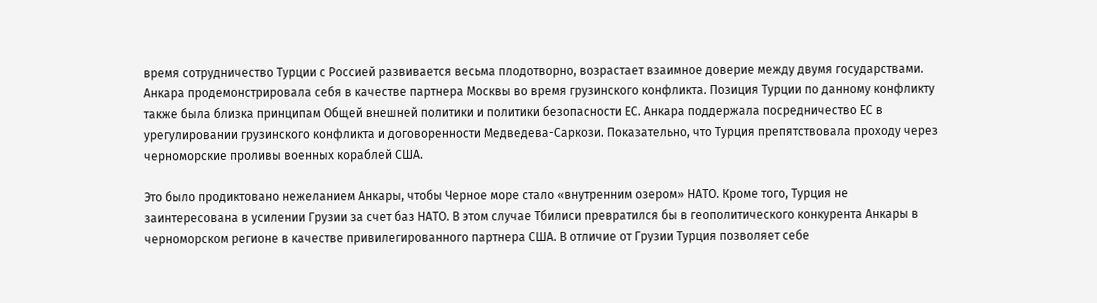время сотрудничество Турции с Россией развивается весьма плодотворно, возрастает взаимное доверие между двумя государствами. Анкара продемонстрировала себя в качестве партнера Москвы во время грузинского конфликта. Позиция Турции по данному конфликту также была близка принципам Общей внешней политики и политики безопасности ЕС. Анкара поддержала посредничество ЕС в урегулировании грузинского конфликта и договоренности Медведева-Саркози. Показательно, что Турция препятствовала проходу через черноморские проливы военных кораблей США.

Это было продиктовано нежеланием Анкары, чтобы Черное море стало «внутренним озером» НАТО. Кроме того, Турция не заинтересована в усилении Грузии за счет баз НАТО. В этом случае Тбилиси превратился бы в геополитического конкурента Анкары в черноморском регионе в качестве привилегированного партнера США. В отличие от Грузии Турция позволяет себе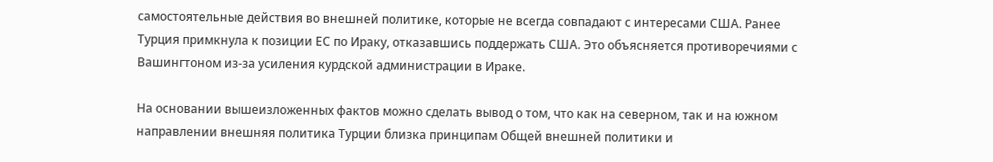самостоятельные действия во внешней политике, которые не всегда совпадают с интересами США. Ранее Турция примкнула к позиции ЕС по Ираку, отказавшись поддержать США. Это объясняется противоречиями с Вашингтоном из-за усиления курдской администрации в Ираке.

На основании вышеизложенных фактов можно сделать вывод о том, что как на северном, так и на южном направлении внешняя политика Турции близка принципам Общей внешней политики и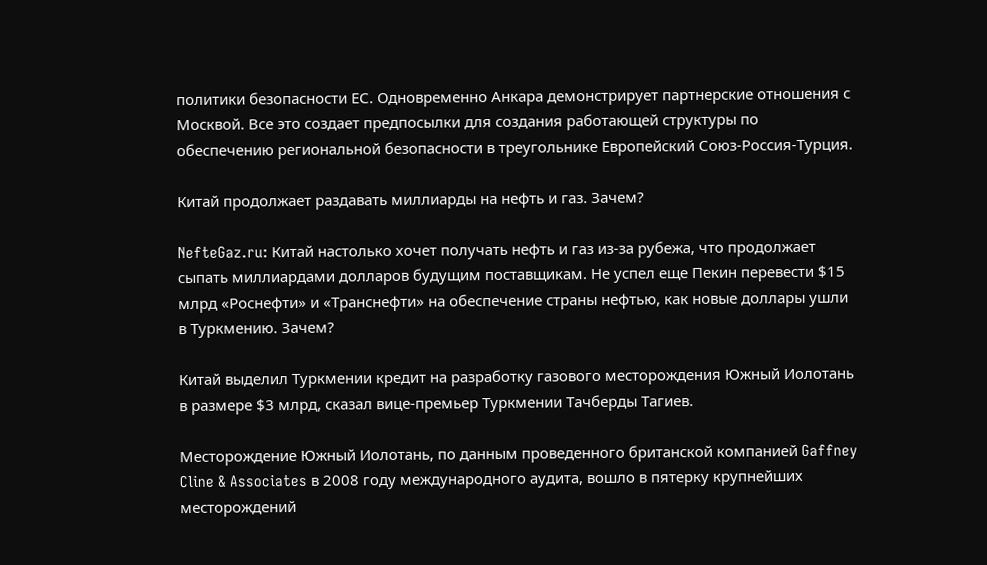политики безопасности ЕС. Одновременно Анкара демонстрирует партнерские отношения с Москвой. Все это создает предпосылки для создания работающей структуры по обеспечению региональной безопасности в треугольнике Европейский Союз-Россия-Турция.

Китай продолжает раздавать миллиарды на нефть и газ. Зачем?

NefteGaz.ru: Китай настолько хочет получать нефть и газ из-за рубежа, что продолжает сыпать миллиардами долларов будущим поставщикам. Не успел еще Пекин перевести $15 млрд «Роснефти» и «Транснефти» на обеспечение страны нефтью, как новые доллары ушли в Туркмению. Зачем?

Китай выделил Туркмении кредит на разработку газового месторождения Южный Иолотань в размере $3 млрд, сказал вице-премьер Туркмении Тачберды Тагиев.

Месторождение Южный Иолотань, по данным проведенного британской компанией Gaffney Cline & Associates в 2008 году международного аудита, вошло в пятерку крупнейших месторождений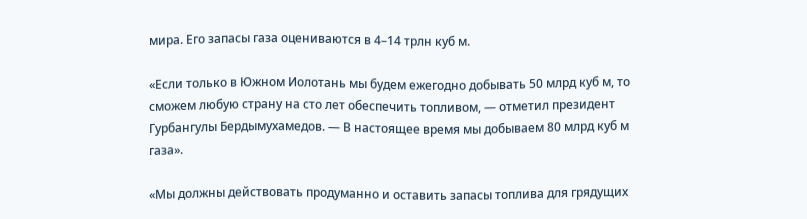мира. Его запасы газа оцениваются в 4–14 трлн куб м.

«Если только в Южном Иолотань мы будем ежегодно добывать 50 млрд куб м, то сможем любую страну на сто лет обеспечить топливом, — отметил президент Гурбангулы Бердымухамедов. — В настоящее время мы добываем 80 млрд куб м газа».

«Мы должны действовать продуманно и оставить запасы топлива для грядущих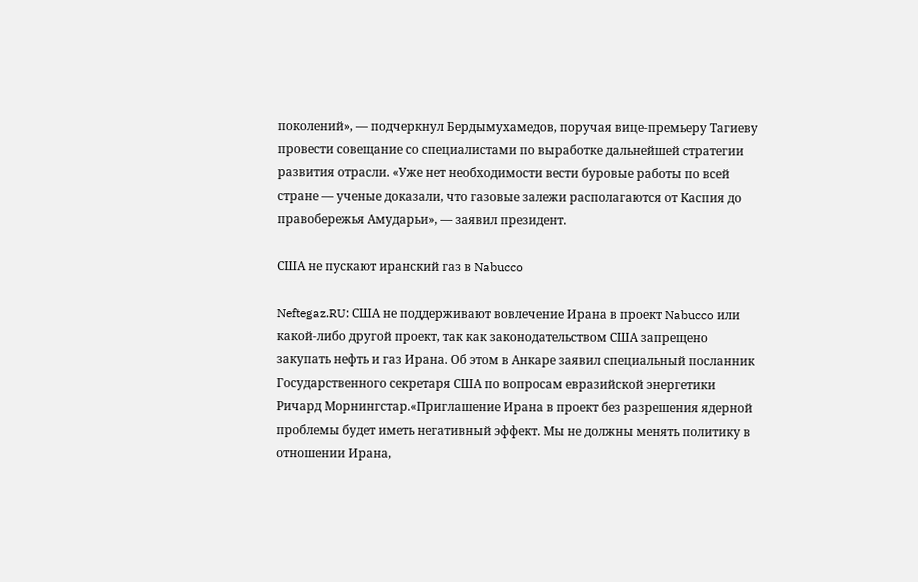поколений», — подчеркнул Бердымухамедов, поручая вице-премьеру Тагиеву провести совещание со специалистами по выработке дальнейшей стратегии развития отрасли. «Уже нет необходимости вести буровые работы по всей стране — ученые доказали, что газовые залежи располагаются от Каспия до правобережья Амударьи», — заявил президент.

США не пускают иранский газ в Nabucco

Neftegaz.RU: США не поддерживают вовлечение Ирана в проект Nabucco или какой-либо другой проект, так как законодательством США запрещено закупать нефть и газ Ирана. Об этом в Анкаре заявил специальный посланник Государственного секретаря США по вопросам евразийской энергетики Ричард Морнингстар.«Приглашение Ирана в проект без разрешения ядерной проблемы будет иметь негативный эффект. Мы не должны менять политику в отношении Ирана,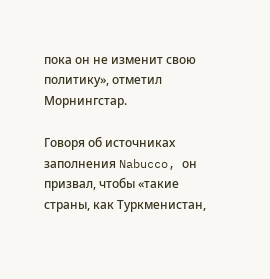пока он не изменит свою политику», отметил Морнингстар.

Говоря об источниках заполнения Nabucco, он призвал, чтобы «такие страны, как Туркменистан,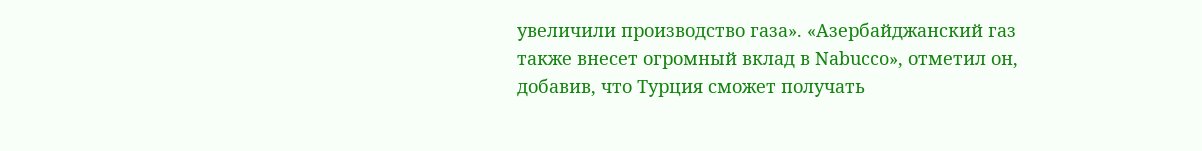увеличили производство газа». «Азербайджанский газ также внесет огромный вклад в Nabucco», отметил он, добавив, что Турция сможет получать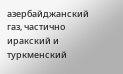азербайджанский газ, частично иракский и туркменский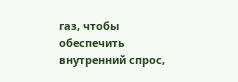газ, чтобы обеспечить внутренний спрос,